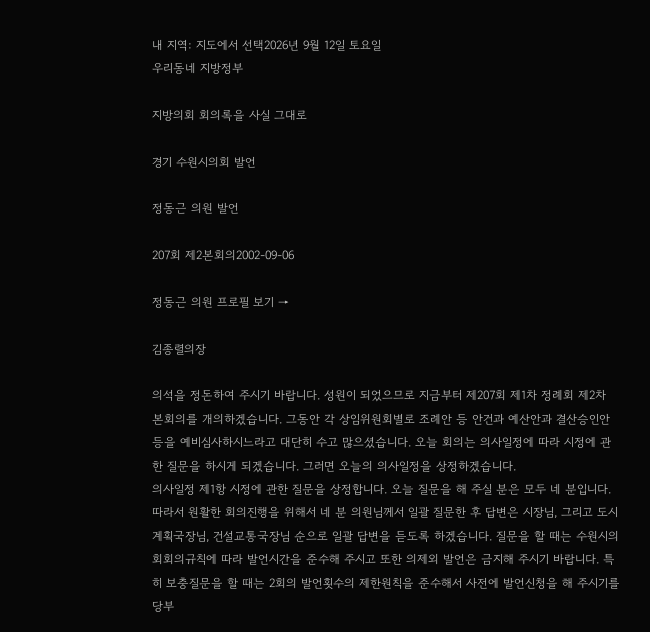내 지역: 지도에서 선택2026년 9월 12일 토요일
우리동네 지방정부

지방의회 회의록을 사실 그대로

경기 수원시의회 발언

정동근 의원 발언

207회 제2본회의2002-09-06

정동근 의원 프로필 보기 →

김종렬의장

의석을 정돈하여 주시기 바랍니다. 성원이 되었으므로 지금부터 제207회 제1차 정례회 제2차 본회의를 개의하겠습니다. 그동안 각 상임위원회별로 조례안 등 안건과 예산안과 결산승인안 등을 예비심사하시느라고 대단히 수고 많으셨습니다. 오늘 회의는 의사일정에 따라 시정에 관한 질문을 하시게 되겠습니다. 그러면 오늘의 의사일정을 상정하겠습니다.
의사일정 제1항 시정에 관한 질문을 상정합니다. 오늘 질문을 해 주실 분은 모두 네 분입니다. 따라서 원활한 회의진행을 위해서 네 분 의원님께서 일괄 질문한 후 답변은 시장님, 그리고 도시계획국장님, 건설교통국장님 순으로 일괄 답변을 듣도록 하겠습니다. 질문을 할 때는 수원시의회회의규칙에 따라 발언시간을 준수해 주시고 또한 의제외 발언은 금지해 주시기 바랍니다. 특히 보충질문을 할 때는 2회의 발언횟수의 제한원칙을 준수해서 사전에 발언신청을 해 주시기를 당부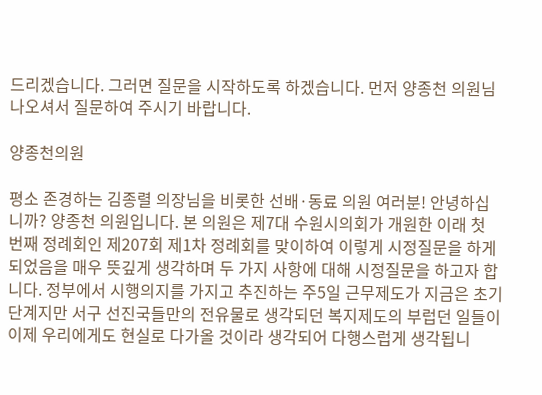드리겠습니다. 그러면 질문을 시작하도록 하겠습니다. 먼저 양종천 의원님 나오셔서 질문하여 주시기 바랍니다.

양종천의원

평소 존경하는 김종렬 의장님을 비롯한 선배·동료 의원 여러분! 안녕하십니까? 양종천 의원입니다. 본 의원은 제7대 수원시의회가 개원한 이래 첫 번째 정례회인 제207회 제1차 정례회를 맞이하여 이렇게 시정질문을 하게 되었음을 매우 뜻깊게 생각하며 두 가지 사항에 대해 시정질문을 하고자 합니다. 정부에서 시행의지를 가지고 추진하는 주5일 근무제도가 지금은 초기단계지만 서구 선진국들만의 전유물로 생각되던 복지제도의 부럽던 일들이 이제 우리에게도 현실로 다가올 것이라 생각되어 다행스럽게 생각됩니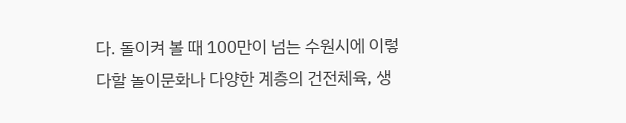다. 돌이켜 볼 때 100만이 넘는 수원시에 이렇다할 놀이문화나 다양한 계층의 건전체육, 생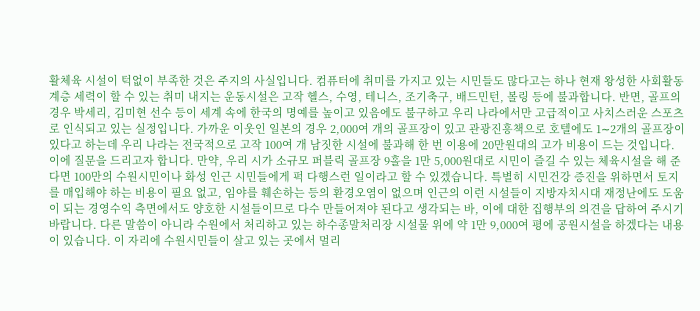활체육 시설이 턱없이 부족한 것은 주지의 사실입니다. 컴퓨터에 취미를 가지고 있는 시민들도 많다고는 하나 현재 왕성한 사회활동 계층 세력이 할 수 있는 취미 내지는 운동시설은 고작 헬스, 수영, 테니스, 조기축구, 배드민턴, 볼링 등에 불과합니다. 반면, 골프의 경우 박세리, 김미현 선수 등이 세계 속에 한국의 명예를 높이고 있음에도 불구하고 우리 나라에서만 고급적이고 사치스러운 스포츠로 인식되고 있는 실정입니다. 가까운 이웃인 일본의 경우 2,000여 개의 골프장이 있고 관광진흥책으로 호텔에도 1∼2개의 골프장이 있다고 하는데 우리 나라는 전국적으로 고작 100여 개 남짓한 시설에 불과해 한 번 이용에 20만원대의 고가 비용이 드는 것입니다. 이에 질문을 드리고자 합니다. 만약, 우리 시가 소규모 퍼블릭 골프장 9홀을 1만 5,000원대로 시민이 즐길 수 있는 체육시설을 해 준다면 100만의 수원시민이나 화성 인근 시민들에게 퍽 다행스런 일이라고 할 수 있겠습니다. 특별히 시민건강 증진을 위하면서 토지를 매입해야 하는 비용이 필요 없고, 임야를 훼손하는 등의 환경오염이 없으며 인근의 이런 시설들이 지방자치시대 재정난에도 도움이 되는 경영수익 측면에서도 양호한 시설들이므로 다수 만들어져야 된다고 생각되는 바, 이에 대한 집행부의 의견을 답하여 주시기 바랍니다. 다른 말씀이 아니라 수원에서 처리하고 있는 하수종말처리장 시설물 위에 약 1만 9,000여 평에 공원시설을 하겠다는 내용이 있습니다. 이 자리에 수원시민들이 살고 있는 곳에서 멀리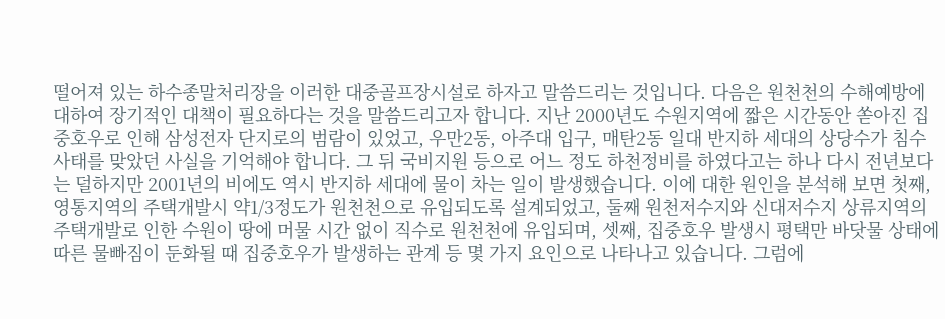떨어져 있는 하수종말처리장을 이러한 대중골프장시설로 하자고 말씀드리는 것입니다. 다음은 원천천의 수해예방에 대하여 장기적인 대책이 필요하다는 것을 말씀드리고자 합니다. 지난 2000년도 수원지역에 짧은 시간동안 쏟아진 집중호우로 인해 삼성전자 단지로의 범람이 있었고, 우만2동, 아주대 입구, 매탄2동 일대 반지하 세대의 상당수가 침수 사태를 맞았던 사실을 기억해야 합니다. 그 뒤 국비지원 등으로 어느 정도 하천정비를 하였다고는 하나 다시 전년보다는 덜하지만 2001년의 비에도 역시 반지하 세대에 물이 차는 일이 발생했습니다. 이에 대한 원인을 분석해 보면 첫째, 영통지역의 주택개발시 약1/3정도가 원천천으로 유입되도록 설계되었고, 둘째 원천저수지와 신대저수지 상류지역의 주택개발로 인한 수원이 땅에 머물 시간 없이 직수로 원천천에 유입되며, 셋째, 집중호우 발생시 평택만 바닷물 상태에 따른 물빠짐이 둔화될 때 집중호우가 발생하는 관계 등 몇 가지 요인으로 나타나고 있습니다. 그럼에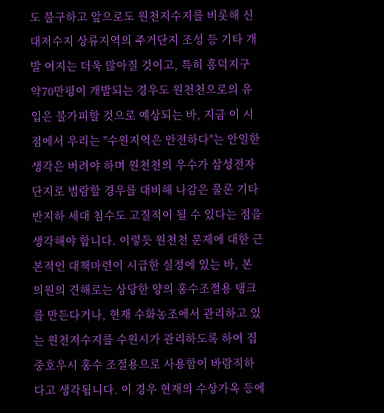도 불구하고 앞으로도 원천지수지를 비롯해 신대저수지 상류지역의 주거단지 조성 등 기타 개발 여지는 더욱 많아질 것이고, 특히 흥덕지구 약70만평이 개발되는 경우도 원천천으로의 유입은 불가피할 것으로 예상되는 바, 지금 이 시점에서 우리는 "수원지역은 안전하다"는 안일한 생각은 버려야 하며 원천천의 우수가 삼성전자 단지로 범람할 경우를 대비해 나감은 물론 기타 반지하 세대 침수도 고질적이 될 수 있다는 점을 생각해야 합니다. 이렇듯 원천천 문제에 대한 근본적인 대책마련이 시급한 실정에 있는 바, 본 의원의 견해로는 상당한 양의 홍수조절용 탱크를 만든다거나, 현재 수화농조에서 관리하고 있는 원천저수지를 수원시가 관리하도록 하여 집중호우시 홍수 조절용으로 사용함이 바람직하다고 생각됩니다. 이 경우 현재의 수상가옥 등에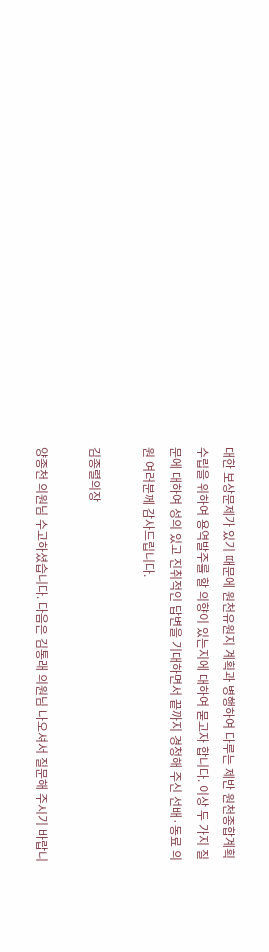대한 보상문제가 있기 때문에 원천유원지 계획과 병행하여 다루는 제반 원천종합계획 수립을 위하여 용역발주를 할 의향이 있는지에 대하여 묻고자 합니다. 이상 두 가지 질문에 대하여 성의 있고 진취적인 답변을 기대하면서 끝까지 경청해 주신 선배·동료 의원 여러분께 감사드립니다.

김종렬의장

양종천 의원님 수고하셨습니다. 다음은 김통래 의원님 나오셔서 질문해 주시기 바랍니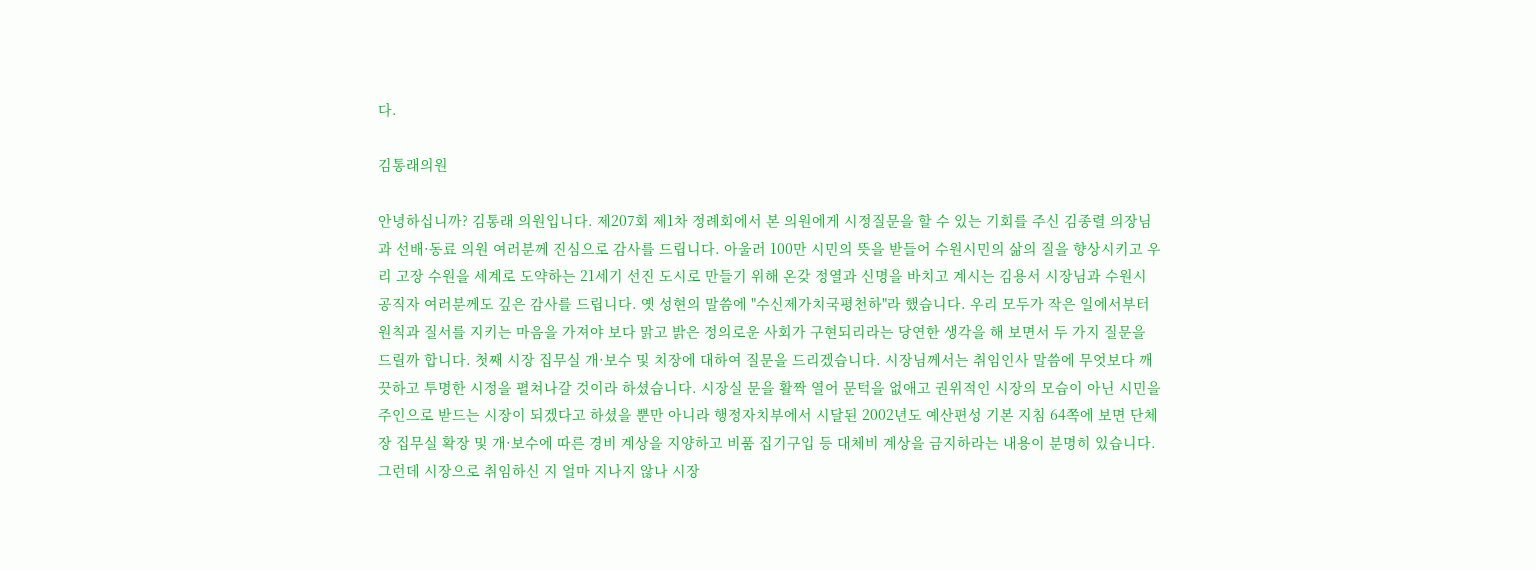다.

김통래의원

안녕하십니까? 김통래 의원입니다. 제207회 제1차 정례회에서 본 의원에게 시정질문을 할 수 있는 기회를 주신 김종렬 의장님과 선배·동료 의원 여러분께 진심으로 감사를 드립니다. 아울러 100만 시민의 뜻을 받들어 수원시민의 삶의 질을 향상시키고 우리 고장 수원을 세계로 도약하는 21세기 선진 도시로 만들기 위해 온갖 정열과 신명을 바치고 계시는 김용서 시장님과 수원시 공직자 여러분께도 깊은 감사를 드립니다. 옛 성현의 말씀에 "수신제가치국평천하"라 했습니다. 우리 모두가 작은 일에서부터 원칙과 질서를 지키는 마음을 가져야 보다 맑고 밝은 정의로운 사회가 구현되리라는 당연한 생각을 해 보면서 두 가지 질문을 드릴까 합니다. 첫째 시장 집무실 개·보수 및 치장에 대하여 질문을 드리겠습니다. 시장님께서는 취임인사 말씀에 무엇보다 깨끗하고 투명한 시정을 펼쳐나갈 것이라 하셨습니다. 시장실 문을 활짝 열어 문턱을 없애고 권위적인 시장의 모습이 아닌 시민을 주인으로 받드는 시장이 되겠다고 하셨을 뿐만 아니라 행정자치부에서 시달된 2002년도 예산편성 기본 지침 64쪽에 보면 단체장 집무실 확장 및 개·보수에 따른 경비 계상을 지양하고 비품 집기구입 등 대체비 계상을 금지하라는 내용이 분명히 있습니다. 그런데 시장으로 취임하신 지 얼마 지나지 않나 시장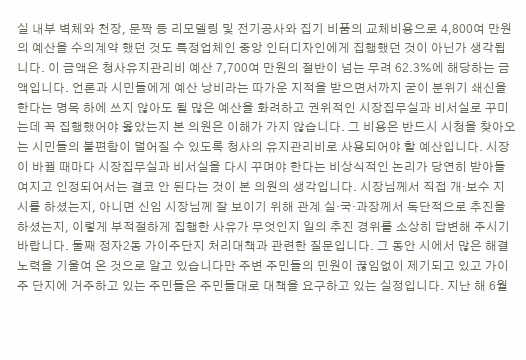실 내부 벽체와 천장, 문짝 등 리모델링 및 전기공사와 집기 비품의 교체비용으로 4,800여 만원의 예산을 수의계약 했던 것도 특정업체인 중앙 인터디자인에게 집행했던 것이 아닌가 생각됩니다. 이 금액은 청사유지관리비 예산 7,700여 만원의 절반이 넘는 무려 62.3%에 해당하는 금액입니다. 언론과 시민들에게 예산 낭비라는 따가운 지적을 받으면서까지 굳이 분위기 쇄신을 한다는 명목 하에 쓰지 않아도 될 많은 예산을 화려하고 권위적인 시장집무실과 비서실로 꾸미는데 꼭 집행했어야 옳았는지 본 의원은 이해가 가지 않습니다. 그 비용은 반드시 시청을 찾아오는 시민들의 불편함이 덜어질 수 있도록 청사의 유지관리비로 사용되어야 할 예산입니다. 시장이 바뀔 때마다 시장집무실과 비서실을 다시 꾸며야 한다는 비상식적인 논리가 당연히 받아들여지고 인정되어서는 결코 안 된다는 것이 본 의원의 생각입니다. 시장님께서 직접 개·보수 지시를 하셨는지, 아니면 신임 시장님께 잘 보이기 위해 관계 실·국·과장께서 독단적으로 추진을 하셨는지, 이렇게 부적절하게 집행한 사유가 무엇인지 일의 추진 경위를 소상히 답변해 주시기 바랍니다. 둘째 정자2동 가이주단지 처리대책과 관련한 질문입니다. 그 동안 시에서 많은 해결 노력을 기울여 온 것으로 알고 있습니다만 주변 주민들의 민원이 끊임없이 제기되고 있고 가이주 단지에 거주하고 있는 주민들은 주민들대로 대책을 요구하고 있는 실정입니다. 지난 해 6월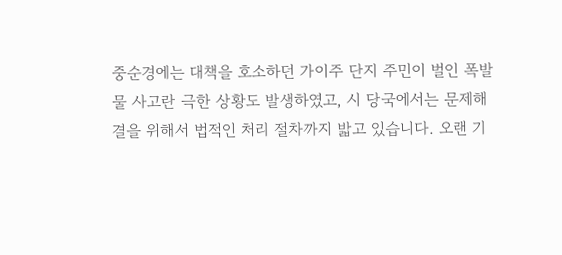중순경에는 대책을 호소하던 가이주 단지 주민이 벌인 폭발물 사고란 극한 상황도 발생하였고, 시 당국에서는 문제해결을 위해서 법적인 처리 절차까지 밟고 있습니다. 오랜 기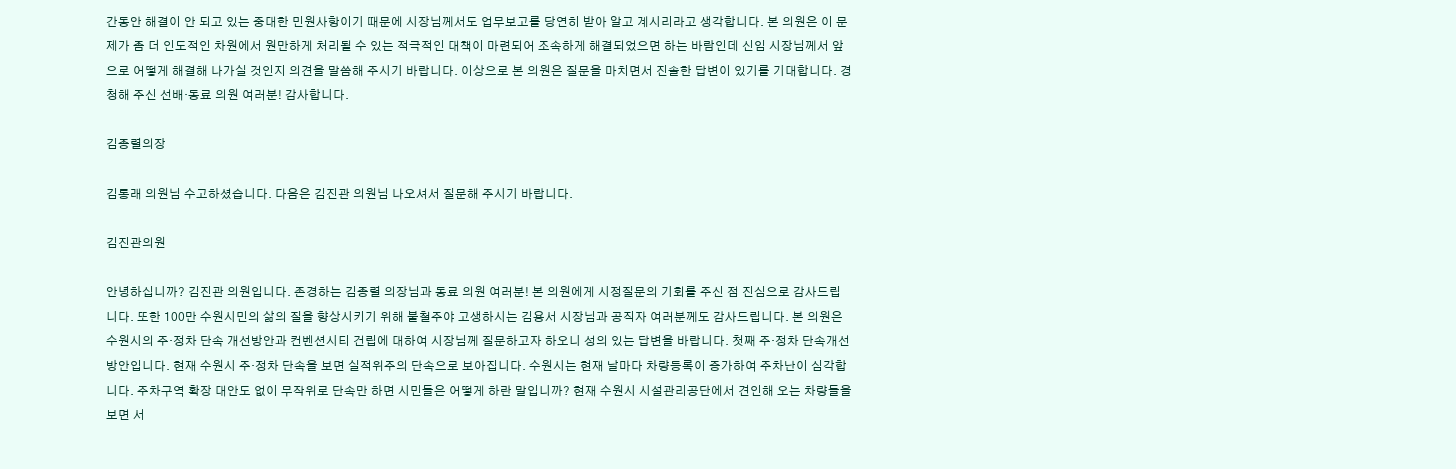간동안 해결이 안 되고 있는 중대한 민원사항이기 때문에 시장님께서도 업무보고를 당연히 받아 알고 계시리라고 생각합니다. 본 의원은 이 문제가 좀 더 인도적인 차원에서 원만하게 처리될 수 있는 적극적인 대책이 마련되어 조속하게 해결되었으면 하는 바람인데 신임 시장님께서 앞으로 어떻게 해결해 나가실 것인지 의견을 말씀해 주시기 바랍니다. 이상으로 본 의원은 질문을 마치면서 진솔한 답변이 있기를 기대합니다. 경청해 주신 선배·동료 의원 여러분! 감사합니다.

김종렬의장

김통래 의원님 수고하셨습니다. 다음은 김진관 의원님 나오셔서 질문해 주시기 바랍니다.

김진관의원

안녕하십니까? 김진관 의원입니다. 존경하는 김종렬 의장님과 동료 의원 여러분! 본 의원에게 시정질문의 기회를 주신 점 진심으로 감사드립니다. 또한 100만 수원시민의 삶의 질을 향상시키기 위해 불철주야 고생하시는 김용서 시장님과 공직자 여러분께도 감사드립니다. 본 의원은 수원시의 주·정차 단속 개선방안과 컨벤션시티 건립에 대하여 시장님께 질문하고자 하오니 성의 있는 답변을 바랍니다. 첫째 주·정차 단속개선 방안입니다. 현재 수원시 주·정차 단속을 보면 실적위주의 단속으로 보아집니다. 수원시는 현재 날마다 차량등록이 증가하여 주차난이 심각합니다. 주차구역 확장 대안도 없이 무작위로 단속만 하면 시민들은 어떻게 하란 말입니까? 현재 수원시 시설관리공단에서 견인해 오는 차량들을 보면 서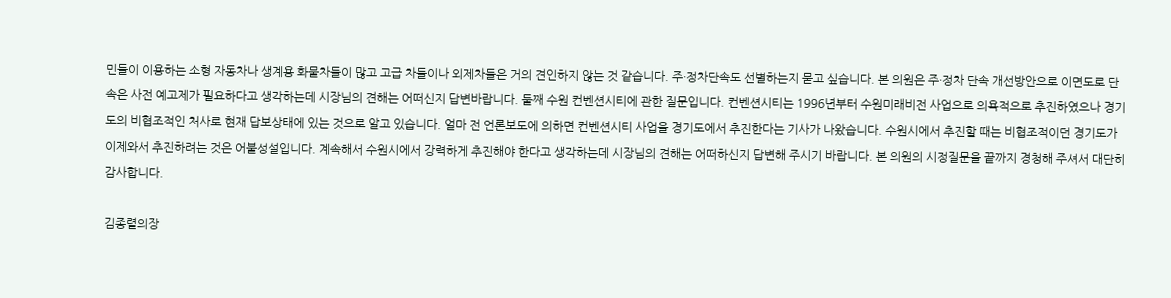민들이 이용하는 소형 자동차나 생계용 화물차들이 많고 고급 차들이나 외제차들은 거의 견인하지 않는 것 같습니다. 주·정차단속도 선별하는지 묻고 싶습니다. 본 의원은 주·정차 단속 개선방안으로 이면도로 단속은 사전 예고제가 필요하다고 생각하는데 시장님의 견해는 어떠신지 답변바랍니다. 둘째 수원 컨벤션시티에 관한 질문입니다. 컨벤션시티는 1996년부터 수원미래비전 사업으로 의욕적으로 추진하였으나 경기도의 비협조적인 처사로 현재 답보상태에 있는 것으로 알고 있습니다. 얼마 전 언론보도에 의하면 컨벤션시티 사업을 경기도에서 추진한다는 기사가 나왔습니다. 수원시에서 추진할 때는 비협조적이던 경기도가 이제와서 추진하려는 것은 어불성설입니다. 계속해서 수원시에서 강력하게 추진해야 한다고 생각하는데 시장님의 견해는 어떠하신지 답변해 주시기 바랍니다. 본 의원의 시정질문을 끝까지 경청해 주셔서 대단히 감사합니다.

김종렬의장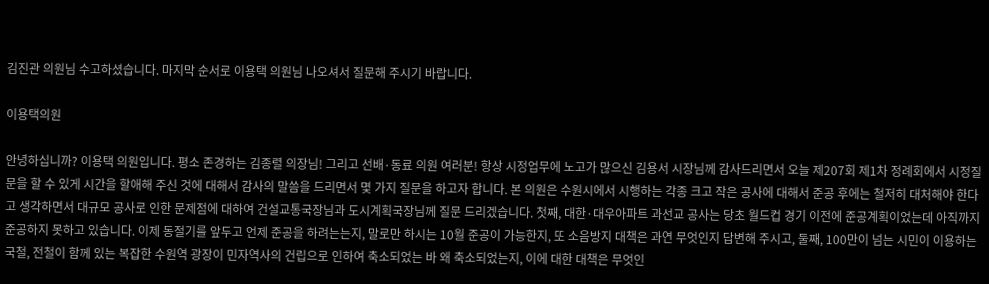김진관 의원님 수고하셨습니다. 마지막 순서로 이용택 의원님 나오셔서 질문해 주시기 바랍니다.

이용택의원

안녕하십니까? 이용택 의원입니다. 평소 존경하는 김종렬 의장님! 그리고 선배·동료 의원 여러분! 항상 시정업무에 노고가 많으신 김용서 시장님께 감사드리면서 오늘 제207회 제1차 정례회에서 시정질문을 할 수 있게 시간을 할애해 주신 것에 대해서 감사의 말씀을 드리면서 몇 가지 질문을 하고자 합니다. 본 의원은 수원시에서 시행하는 각종 크고 작은 공사에 대해서 준공 후에는 철저히 대처해야 한다고 생각하면서 대규모 공사로 인한 문제점에 대하여 건설교통국장님과 도시계획국장님께 질문 드리겠습니다. 첫째, 대한·대우아파트 과선교 공사는 당초 월드컵 경기 이전에 준공계획이었는데 아직까지 준공하지 못하고 있습니다. 이제 동절기를 앞두고 언제 준공을 하려는는지, 말로만 하시는 10월 준공이 가능한지, 또 소음방지 대책은 과연 무엇인지 답변해 주시고, 둘째, 100만이 넘는 시민이 이용하는 국철, 전철이 함께 있는 복잡한 수원역 광장이 민자역사의 건립으로 인하여 축소되었는 바 왜 축소되었는지, 이에 대한 대책은 무엇인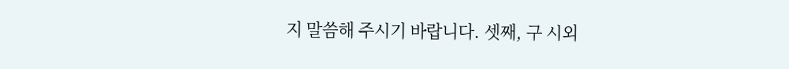지 말씀해 주시기 바랍니다. 셋째, 구 시외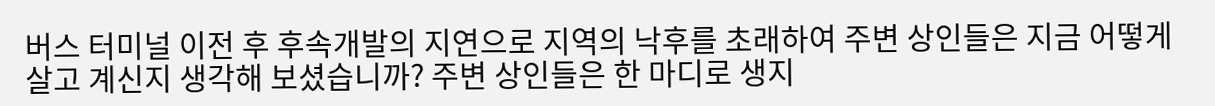버스 터미널 이전 후 후속개발의 지연으로 지역의 낙후를 초래하여 주변 상인들은 지금 어떻게 살고 계신지 생각해 보셨습니까? 주변 상인들은 한 마디로 생지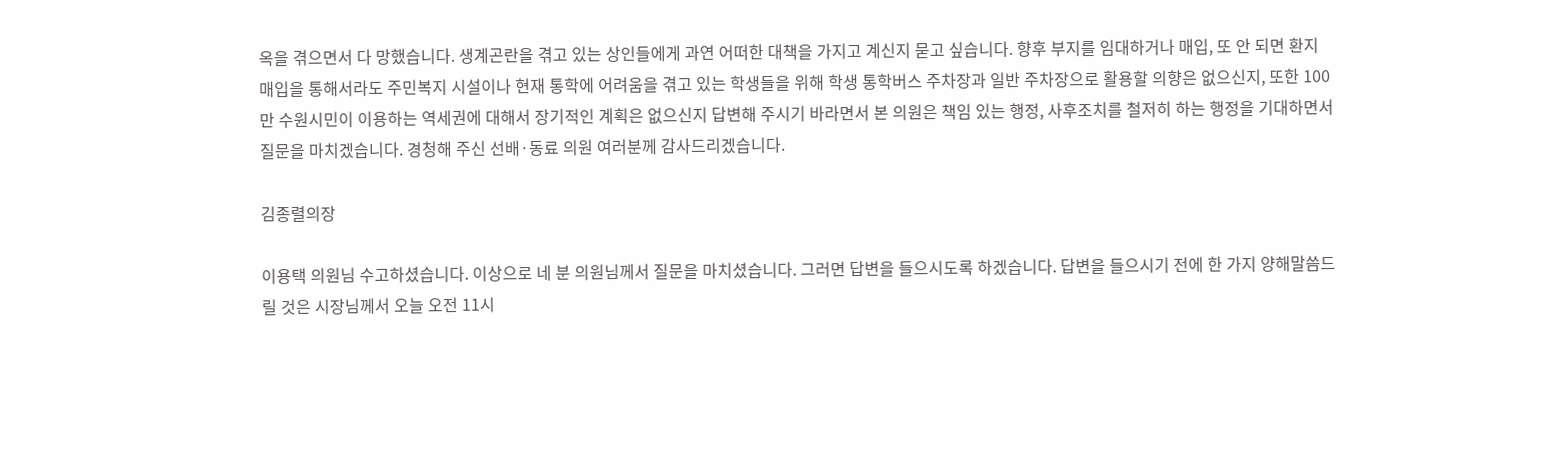옥을 겪으면서 다 망했습니다. 생계곤란을 겪고 있는 상인들에게 과연 어떠한 대책을 가지고 계신지 묻고 싶습니다. 향후 부지를 임대하거나 매입, 또 안 되면 환지 매입을 통해서라도 주민복지 시설이나 현재 통학에 어려움을 겪고 있는 학생들을 위해 학생 통학버스 주차장과 일반 주차장으로 활용할 의향은 없으신지, 또한 100만 수원시민이 이용하는 역세권에 대해서 장기적인 계획은 없으신지 답변해 주시기 바라면서 본 의원은 책임 있는 행정, 사후조치를 철저히 하는 행정을 기대하면서 질문을 마치겠습니다. 경청해 주신 선배·동료 의원 여러분께 감사드리겠습니다.

김종렬의장

이용택 의원님 수고하셨습니다. 이상으로 네 분 의원님께서 질문을 마치셨습니다. 그러면 답변을 들으시도록 하겠습니다. 답변을 들으시기 전에 한 가지 양해말씀드릴 것은 시장님께서 오늘 오전 11시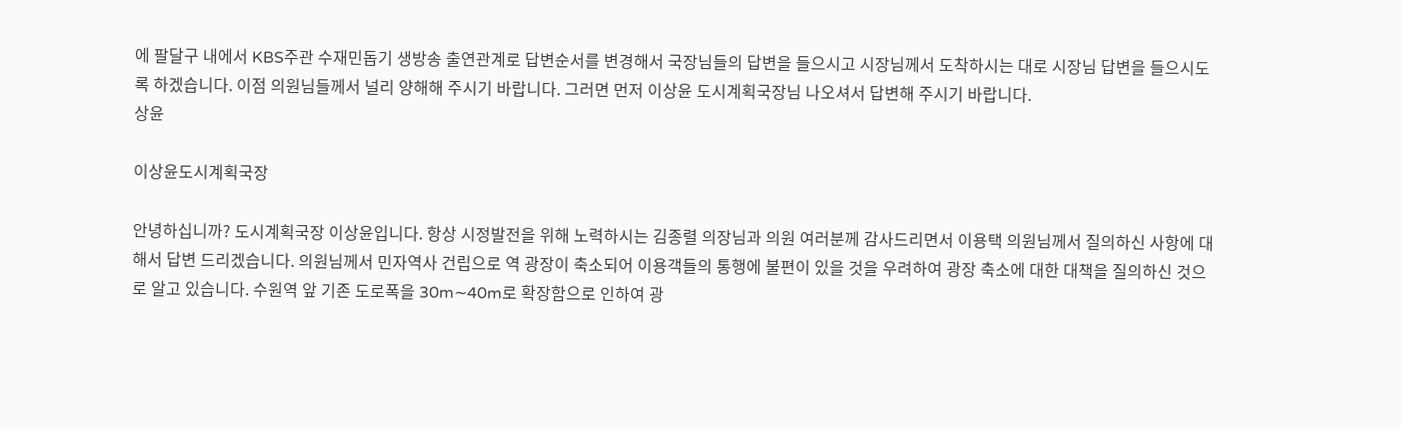에 팔달구 내에서 KBS주관 수재민돕기 생방송 출연관계로 답변순서를 변경해서 국장님들의 답변을 들으시고 시장님께서 도착하시는 대로 시장님 답변을 들으시도록 하겠습니다. 이점 의원님들께서 널리 양해해 주시기 바랍니다. 그러면 먼저 이상윤 도시계획국장님 나오셔서 답변해 주시기 바랍니다.
상윤

이상윤도시계획국장

안녕하십니까? 도시계획국장 이상윤입니다. 항상 시정발전을 위해 노력하시는 김종렬 의장님과 의원 여러분께 감사드리면서 이용택 의원님께서 질의하신 사항에 대해서 답변 드리겠습니다. 의원님께서 민자역사 건립으로 역 광장이 축소되어 이용객들의 통행에 불편이 있을 것을 우려하여 광장 축소에 대한 대책을 질의하신 것으로 알고 있습니다. 수원역 앞 기존 도로폭을 30m∼40m로 확장함으로 인하여 광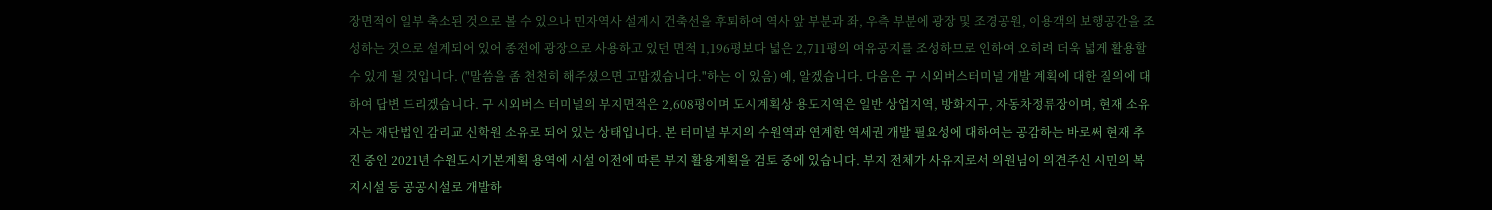장면적이 일부 축소된 것으로 볼 수 있으나 민자역사 설계시 건축선을 후퇴하여 역사 앞 부분과 좌, 우측 부분에 광장 및 조경공원, 이용객의 보행공간을 조성하는 것으로 설계되어 있어 종전에 광장으로 사용하고 있던 면적 1,196평보다 넓은 2,711평의 여유공지를 조성하므로 인하여 오히려 더욱 넓게 활용할 수 있게 될 것입니다. ("말씀을 좀 천천히 해주셨으면 고맙겠습니다."하는 이 있음) 예, 알겠습니다. 다음은 구 시외버스터미널 개발 계획에 대한 질의에 대하여 답변 드리겠습니다. 구 시외버스 터미널의 부지면적은 2,608평이며 도시계획상 용도지역은 일반 상업지역, 방화지구, 자동차정류장이며, 현재 소유자는 재단법인 감리교 신학원 소유로 되어 있는 상태입니다. 본 터미널 부지의 수원역과 연계한 역세권 개발 필요성에 대하여는 공감하는 바로써 현재 추진 중인 2021년 수원도시기본계획 용역에 시설 이전에 따른 부지 활용계획을 검토 중에 있습니다. 부지 전체가 사유지로서 의원님이 의견주신 시민의 복지시설 등 공공시설로 개발하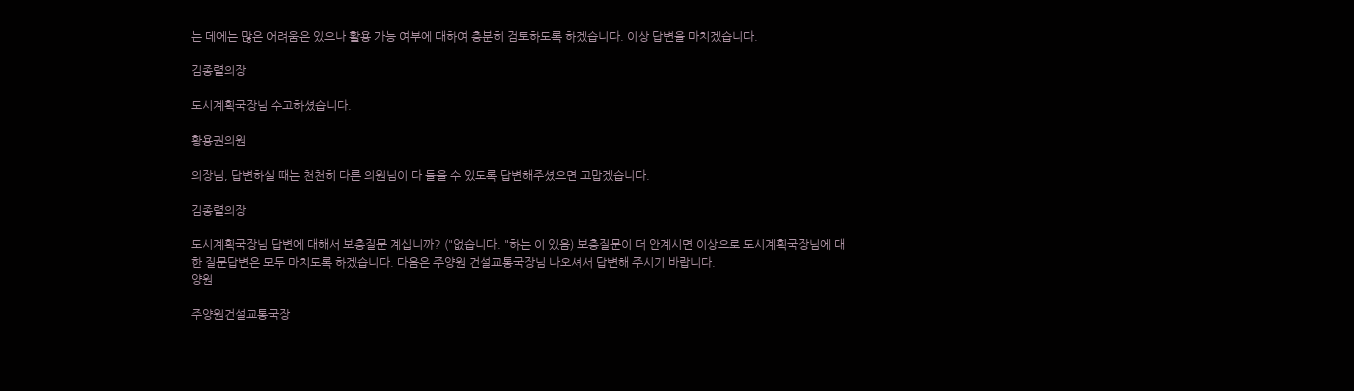는 데에는 많은 어려움은 있으나 활용 가능 여부에 대하여 충분히 검토하도록 하겠습니다. 이상 답변을 마치겠습니다.

김종렬의장

도시계획국장님 수고하셨습니다.

황용권의원

의장님, 답변하실 때는 천천히 다른 의원님이 다 들을 수 있도록 답변해주셨으면 고맙겠습니다.

김종렬의장

도시계획국장님 답변에 대해서 보충질문 계십니까? ("없습니다. "하는 이 있음) 보충질문이 더 안계시면 이상으로 도시계획국장님에 대한 질문답변은 모두 마치도록 하겠습니다. 다음은 주양원 건설교통국장님 나오셔서 답변해 주시기 바랍니다.
양원

주양원건설교통국장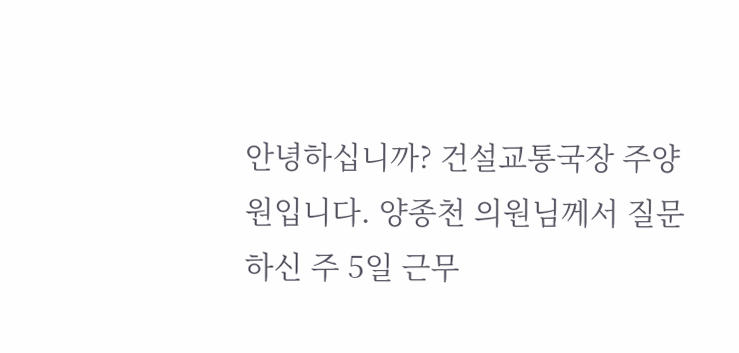안녕하십니까? 건설교통국장 주양원입니다. 양종천 의원님께서 질문하신 주 5일 근무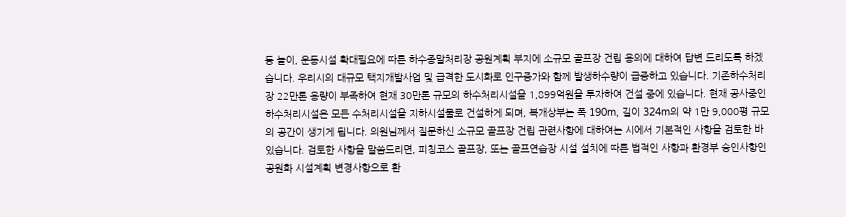등 놀이, 운동시설 확대필요에 따른 하수종말처리장 공원계획 부지에 소규모 골프장 건립 용의에 대하여 답변 드리도록 하겠습니다. 우리시의 대규모 택지개발사업 및 급격한 도시화로 인구증가와 함께 발생하수량이 급증하고 있습니다. 기존하수처리장 22만톤 용량이 부족하여 현재 30만톤 규모의 하수처리시설을 1,899억원을 투자하여 건설 중에 있습니다. 현재 공사중인 하수처리시설은 모든 수처리시설을 지하시설물로 건설하게 되며, 복개상부는 폭 190m, 길이 324m의 약 1만 9,000평 규모의 공간이 생기게 됩니다. 의원님께서 질문하신 소규모 골프장 건립 관련사항에 대하여는 시에서 기본적인 사항을 검토한 바 있습니다. 검토한 사항을 말씀드리면, 피칭코스 골프장, 또는 골프연습장 시설 설치에 따른 법적인 사항과 환경부 승인사항인 공원화 시설계획 변경사항으로 환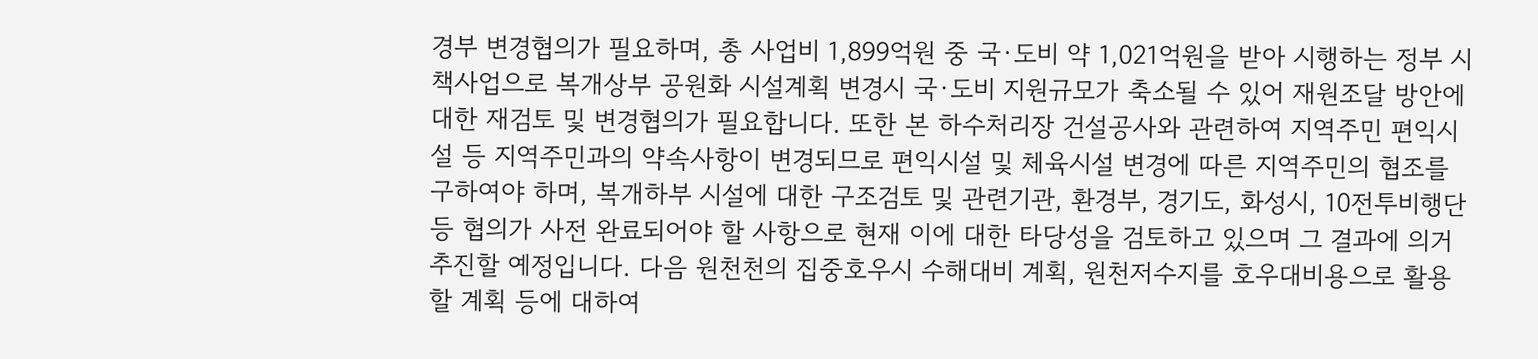경부 변경협의가 필요하며, 총 사업비 1,899억원 중 국·도비 약 1,021억원을 받아 시행하는 정부 시책사업으로 복개상부 공원화 시설계획 변경시 국·도비 지원규모가 축소될 수 있어 재원조달 방안에 대한 재검토 및 변경협의가 필요합니다. 또한 본 하수처리장 건설공사와 관련하여 지역주민 편익시설 등 지역주민과의 약속사항이 변경되므로 편익시설 및 체육시설 변경에 따른 지역주민의 협조를 구하여야 하며, 복개하부 시설에 대한 구조검토 및 관련기관, 환경부, 경기도, 화성시, 10전투비행단 등 협의가 사전 완료되어야 할 사항으로 현재 이에 대한 타당성을 검토하고 있으며 그 결과에 의거 추진할 예정입니다. 다음 원천천의 집중호우시 수해대비 계획, 원천저수지를 호우대비용으로 활용할 계획 등에 대하여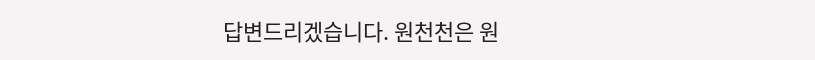답변드리겠습니다. 원천천은 원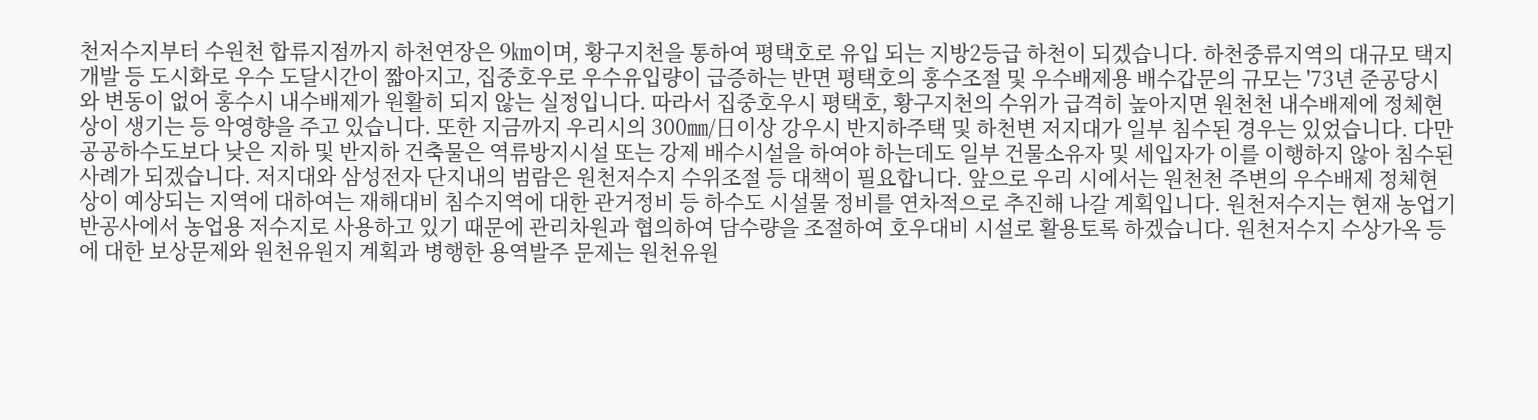천저수지부터 수원천 합류지점까지 하천연장은 9㎞이며, 황구지천을 통하여 평택호로 유입 되는 지방2등급 하천이 되겠습니다. 하천중류지역의 대규모 택지개발 등 도시화로 우수 도달시간이 짧아지고, 집중호우로 우수유입량이 급증하는 반면 평택호의 홍수조절 및 우수배제용 배수갑문의 규모는 '73년 준공당시와 변동이 없어 홍수시 내수배제가 원활히 되지 않는 실정입니다. 따라서 집중호우시 평택호, 황구지천의 수위가 급격히 높아지면 원천천 내수배제에 정체현상이 생기는 등 악영향을 주고 있습니다. 또한 지금까지 우리시의 300㎜/日이상 강우시 반지하주택 및 하천변 저지대가 일부 침수된 경우는 있었습니다. 다만 공공하수도보다 낮은 지하 및 반지하 건축물은 역류방지시설 또는 강제 배수시설을 하여야 하는데도 일부 건물소유자 및 세입자가 이를 이행하지 않아 침수된 사례가 되겠습니다. 저지대와 삼성전자 단지내의 범람은 원천저수지 수위조절 등 대책이 필요합니다. 앞으로 우리 시에서는 원천천 주변의 우수배제 정체현상이 예상되는 지역에 대하여는 재해대비 침수지역에 대한 관거정비 등 하수도 시설물 정비를 연차적으로 추진해 나갈 계획입니다. 원천저수지는 현재 농업기반공사에서 농업용 저수지로 사용하고 있기 때문에 관리차원과 협의하여 담수량을 조절하여 호우대비 시설로 활용토록 하겠습니다. 원천저수지 수상가옥 등에 대한 보상문제와 원천유원지 계획과 병행한 용역발주 문제는 원천유원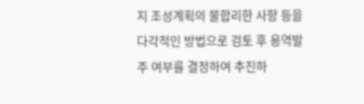지 조성계획의 불합리한 사항 등을 다각적인 방법으로 검토 후 용역발주 여부를 결정하여 추진하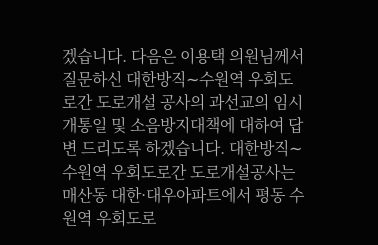겠습니다. 다음은 이용택 의원님께서 질문하신 대한방직∼수원역 우회도로간 도로개설 공사의 과선교의 임시개통일 및 소음방지대책에 대하여 답변 드리도록 하겠습니다. 대한방직∼수원역 우회도로간 도로개설공사는 매산동 대한·대우아파트에서 평동 수원역 우회도로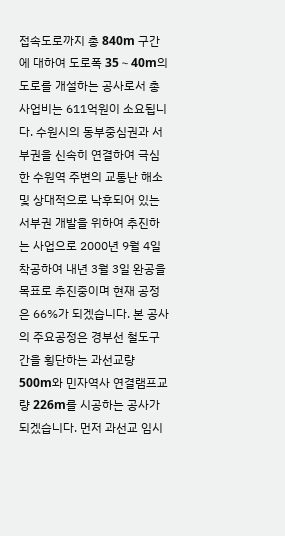접속도로까지 총 840m 구간에 대하여 도로폭 35∼40m의 도로를 개설하는 공사로서 총 사업비는 611억원이 소요됩니다. 수원시의 동부중심권과 서부권을 신속히 연결하여 극심한 수원역 주변의 교통난 해소 및 상대적으로 낙후되어 있는 서부권 개발을 위하여 추진하는 사업으로 2000년 9월 4일 착공하여 내년 3월 3일 완공을 목표로 추진중이며 현재 공정은 66%가 되겠습니다. 본 공사의 주요공정은 경부선 철도구간을 횡단하는 과선교량 500m와 민자역사 연결램프교량 226m를 시공하는 공사가 되겠습니다. 먼저 과선교 임시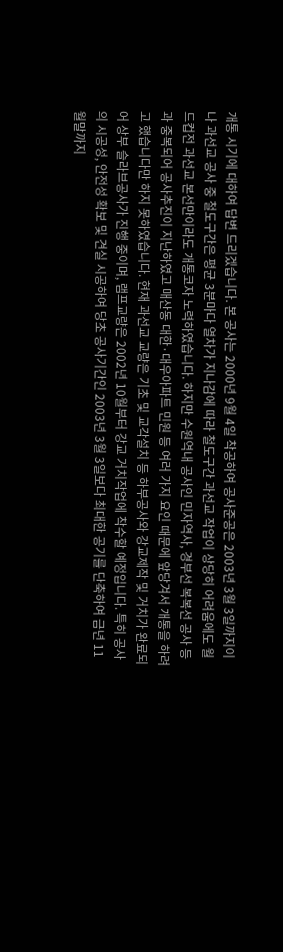개통 시기에 대하여 답변 드리겠습니다. 본 공사는 2000년 9월 4일 착공하여 공사준공은 2003년 3월 3일까지이나 과선교 공사 중 철도구간은 평균 3분마다 열차가 지나감에 따라 철도구간 과선교 작업이 상당히 어려움에도 월드컵전 과선교 본선만이라도 개통코자 노력하였습니다. 하지만 수원역내 공사인 민자역사, 경부선 복복선 공사 등과 중복되어 공사추진이 지난하였고 매산동 대한·대우아파트 민원 등 여러 가지 요인 때문에 앞당겨서 개통을 하려고 했습니다만 하지 못하였습니다. 현재 과선교 교량은 기초 및 교각설치 등 하부공사와 강교제작 및 거치가 완료되어 상부 슬라브공사가 진행 중이며, 램프교량은 2002년 10월부터 강교 거치작업에 착수할 예정입니다. 특히 공사의 시공성, 안전성 확보 및 견실 시공하여 당초 공사기간인 2003년 3월 3일보다 최대한 공기를 단축하여 금년 11월말까지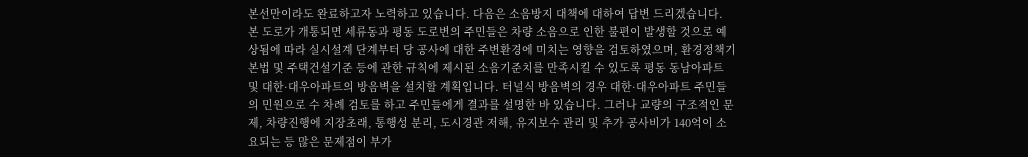본선만이라도 완료하고자 노력하고 있습니다. 다음은 소음방지 대책에 대하여 답변 드리겠습니다. 본 도로가 개통되면 세류동과 평동 도로변의 주민들은 차량 소음으로 인한 불편이 발생할 것으로 예상됨에 따라 실시설계 단계부터 당 공사에 대한 주변환경에 미치는 영향을 검토하였으며, 환경정책기본법 및 주택건설기준 등에 관한 규칙에 제시된 소음기준치를 만족시킬 수 있도록 평동 동남아파트 및 대한·대우아파트의 방음벽을 설치할 계획입니다. 터널식 방음벽의 경우 대한·대우아파트 주민들의 민원으로 수 차례 검토를 하고 주민들에게 결과를 설명한 바 있습니다. 그러나 교량의 구조적인 문제, 차량진행에 지장초래, 통행성 분리, 도시경관 저해, 유지보수 관리 및 추가 공사비가 140억이 소요되는 등 많은 문제점이 부가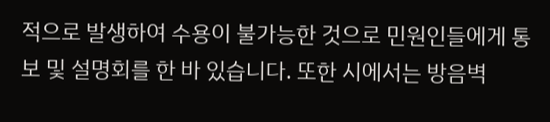적으로 발생하여 수용이 불가능한 것으로 민원인들에게 통보 및 설명회를 한 바 있습니다. 또한 시에서는 방음벽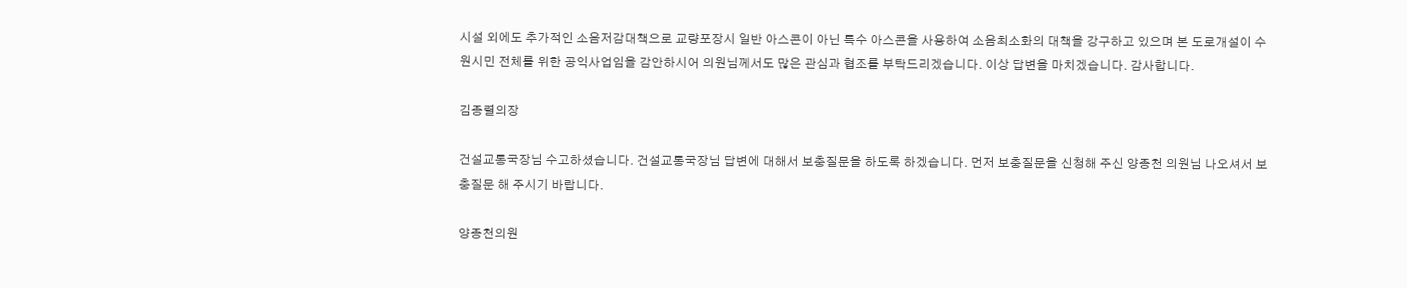시설 외에도 추가적인 소음저감대책으로 교량포장시 일반 아스콘이 아닌 특수 아스콘을 사용하여 소음최소화의 대책을 강구하고 있으며 본 도로개설이 수원시민 전체를 위한 공익사업임을 감안하시어 의원님께서도 많은 관심과 협조를 부탁드리겠습니다. 이상 답변을 마치겠습니다. 감사합니다.

김종렬의장

건설교통국장님 수고하셨습니다. 건설교통국장님 답변에 대해서 보충질문을 하도록 하겠습니다. 먼저 보충질문을 신청해 주신 양종천 의원님 나오셔서 보충질문 해 주시기 바랍니다.

양종천의원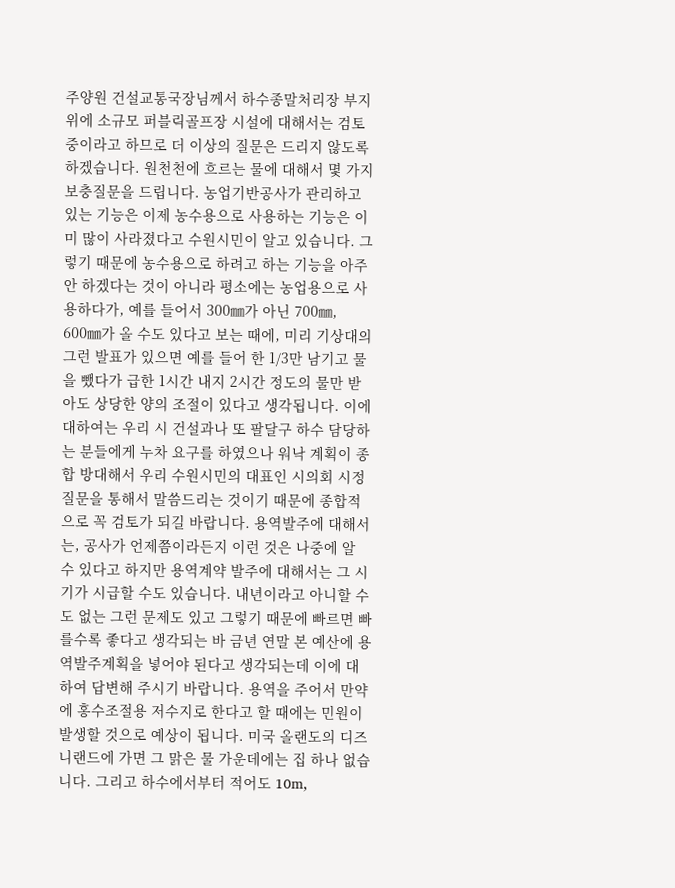주양원 건설교통국장님께서 하수종말처리장 부지 위에 소규모 퍼블릭골프장 시설에 대해서는 검토중이라고 하므로 더 이상의 질문은 드리지 않도록 하겠습니다. 원천천에 흐르는 물에 대해서 몇 가지 보충질문을 드립니다. 농업기반공사가 관리하고 있는 기능은 이제 농수용으로 사용하는 기능은 이미 많이 사라졌다고 수원시민이 알고 있습니다. 그렇기 때문에 농수용으로 하려고 하는 기능을 아주 안 하겠다는 것이 아니라 평소에는 농업용으로 사용하다가, 예를 들어서 300㎜가 아닌 700㎜, 600㎜가 올 수도 있다고 보는 때에, 미리 기상대의 그런 발표가 있으면 예를 들어 한 1/3만 남기고 물을 뺐다가 급한 1시간 내지 2시간 정도의 물만 받아도 상당한 양의 조절이 있다고 생각됩니다. 이에 대하여는 우리 시 건설과나 또 팔달구 하수 담당하는 분들에게 누차 요구를 하였으나 워낙 계획이 종합 방대해서 우리 수원시민의 대표인 시의회 시정질문을 통해서 말씀드리는 것이기 때문에 종합적으로 꼭 검토가 되길 바랍니다. 용역발주에 대해서는, 공사가 언제쯤이라든지 이런 것은 나중에 알 수 있다고 하지만 용역계약 발주에 대해서는 그 시기가 시급할 수도 있습니다. 내년이라고 아니할 수도 없는 그런 문제도 있고 그렇기 때문에 빠르면 빠를수록 좋다고 생각되는 바 금년 연말 본 예산에 용역발주계획을 넣어야 된다고 생각되는데 이에 대하여 답변해 주시기 바랍니다. 용역을 주어서 만약에 홍수조절용 저수지로 한다고 할 때에는 민원이 발생할 것으로 예상이 됩니다. 미국 올랜도의 디즈니랜드에 가면 그 맑은 물 가운데에는 집 하나 없습니다. 그리고 하수에서부터 적어도 10m,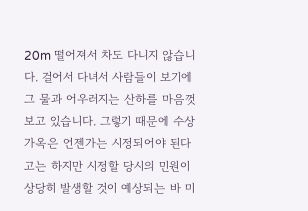20m 떨어져서 차도 다니지 않습니다. 걸어서 다녀서 사람들이 보기에 그 물과 어우러지는 산하를 마음껏 보고 있습니다. 그렇기 때문에 수상가옥은 언젠가는 시정되어야 된다고는 하지만 시정할 당시의 민원이 상당히 발생할 것이 예상되는 바 미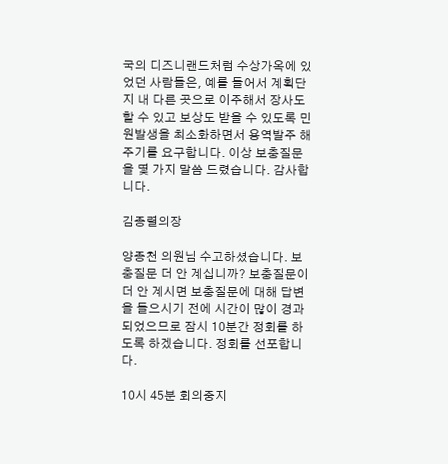국의 디즈니랜드처럼 수상가옥에 있었던 사람들은, 예를 들어서 계획단지 내 다른 곳으로 이주해서 장사도 할 수 있고 보상도 받을 수 있도록 민원발생을 최소화하면서 용역발주 해 주기를 요구합니다. 이상 보충질문을 몇 가지 말씀 드렸습니다. 감사합니다.

김종렬의장

양종천 의원님 수고하셨습니다. 보충질문 더 안 계십니까? 보충질문이 더 안 계시면 보충질문에 대해 답변을 들으시기 전에 시간이 많이 경과되었으므로 잠시 10분간 정회를 하도록 하겠습니다. 정회를 선포합니다.

10시 45분 회의중지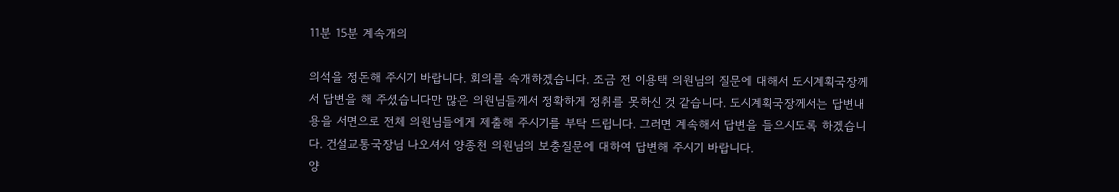11분 15분 계속개의

의석을 정돈해 주시기 바랍니다. 회의를 속개하겠습니다. 조금 전 이용택 의원님의 질문에 대해서 도시계획국장께서 답변을 해 주셨습니다만 많은 의원님들께서 정확하게 정취를 못하신 것 같습니다. 도시계획국장께서는 답변내용을 서면으로 전체 의원님들에게 제출해 주시기를 부탁 드립니다. 그러면 계속해서 답변을 들으시도록 하겠습니다. 건설교통국장님 나오셔서 양종천 의원님의 보충질문에 대하여 답변해 주시기 바랍니다.
양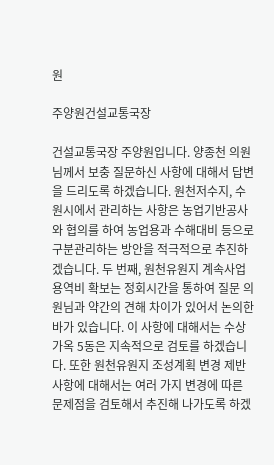원

주양원건설교통국장

건설교통국장 주양원입니다. 양종천 의원님께서 보충 질문하신 사항에 대해서 답변을 드리도록 하겠습니다. 원천저수지, 수원시에서 관리하는 사항은 농업기반공사와 협의를 하여 농업용과 수해대비 등으로 구분관리하는 방안을 적극적으로 추진하겠습니다. 두 번째, 원천유원지 계속사업 용역비 확보는 정회시간을 통하여 질문 의원님과 약간의 견해 차이가 있어서 논의한 바가 있습니다. 이 사항에 대해서는 수상가옥 5동은 지속적으로 검토를 하겠습니다. 또한 원천유원지 조성계획 변경 제반사항에 대해서는 여러 가지 변경에 따른 문제점을 검토해서 추진해 나가도록 하겠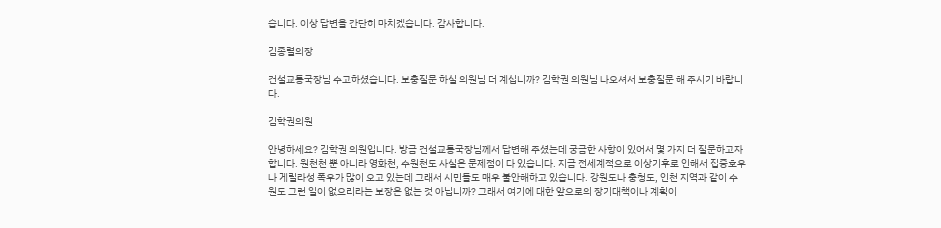습니다. 이상 답변을 간단히 마치겠습니다. 감사합니다.

김종렬의장

건설교통국장님 수고하셨습니다. 보충질문 하실 의원님 더 계십니까? 김학권 의원님 나오셔서 보충질문 해 주시기 바랍니다.

김학권의원

안녕하세요? 김학권 의원입니다. 방금 건설교통국장님께서 답변해 주셨는데 궁금한 사항이 있어서 몇 가지 더 질문하고자 합니다. 원천천 뿐 아니라 영화천, 수원천도 사실은 문제점이 다 있습니다. 지금 전세계적으로 이상기후로 인해서 집중호우나 게릴라성 폭우가 많이 오고 있는데 그래서 시민들도 매우 불안해하고 있습니다. 강원도나 충청도, 인천 지역과 같이 수원도 그런 일이 없으리라는 보장은 없는 것 아닙니까? 그래서 여기에 대한 앞으로의 장기대책이나 계획이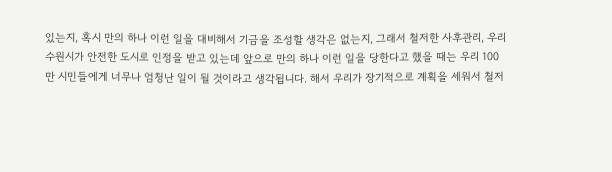있는지, 혹시 만의 하나 이런 일을 대비해서 기금을 조성할 생각은 없는지, 그래서 철저한 사후관리, 우리 수원시가 안전한 도시로 인정을 받고 있는데 앞으로 만의 하나 이런 일을 당한다고 했을 때는 우리 100만 시민들에게 너무나 엄청난 일이 될 것이라고 생각됩니다. 해서 우리가 장기적으로 계획을 세워서 철저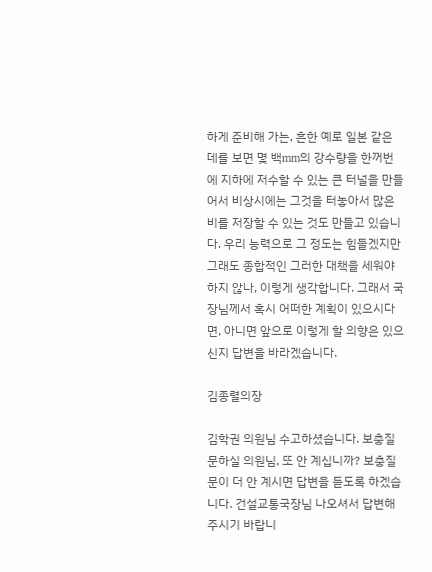하게 준비해 가는, 흔한 예로 일본 같은 데를 보면 몇 백mm의 강수량을 한꺼번에 지하에 저수할 수 있는 큰 터널을 만들어서 비상시에는 그것을 터놓아서 많은 비를 저장할 수 있는 것도 만들고 있습니다. 우리 능력으로 그 정도는 힘들겠지만 그래도 종합적인 그러한 대책을 세워야 하지 않나, 이렇게 생각합니다. 그래서 국장님께서 혹시 어떠한 계획이 있으시다면, 아니면 앞으로 이렇게 할 의향은 있으신지 답변을 바라겠습니다.

김종렬의장

김학권 의원님 수고하셨습니다. 보충질문하실 의원님, 또 안 계십니까? 보충질문이 더 안 계시면 답변을 듣도록 하겠습니다. 건설교통국장님 나오셔서 답변해 주시기 바랍니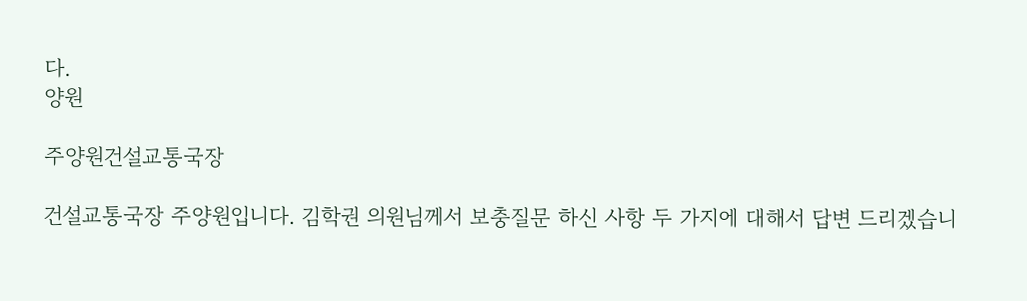다.
양원

주양원건설교통국장

건설교통국장 주양원입니다. 김학권 의원님께서 보충질문 하신 사항 두 가지에 대해서 답변 드리겠습니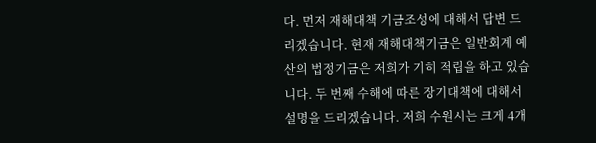다. 먼저 재해대책 기금조성에 대해서 답변 드리겠습니다. 현재 재해대책기금은 일반회계 예산의 법정기금은 저희가 기히 적립을 하고 있습니다. 두 번째 수해에 따른 장기대책에 대해서 설명을 드리겠습니다. 저희 수원시는 크게 4개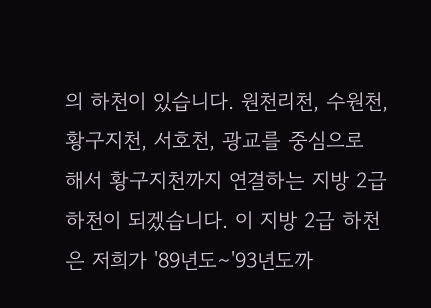의 하천이 있습니다. 원천리천, 수원천, 황구지천, 서호천, 광교를 중심으로 해서 황구지천까지 연결하는 지방 2급 하천이 되겠습니다. 이 지방 2급 하천은 저희가 '89년도∼'93년도까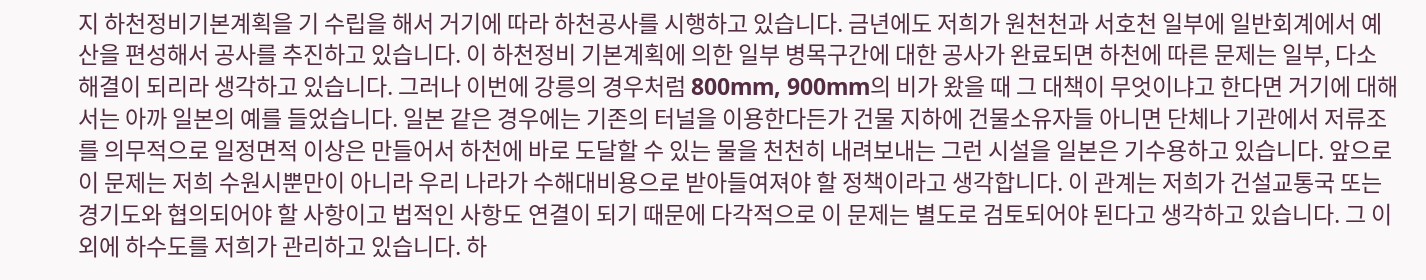지 하천정비기본계획을 기 수립을 해서 거기에 따라 하천공사를 시행하고 있습니다. 금년에도 저희가 원천천과 서호천 일부에 일반회계에서 예산을 편성해서 공사를 추진하고 있습니다. 이 하천정비 기본계획에 의한 일부 병목구간에 대한 공사가 완료되면 하천에 따른 문제는 일부, 다소 해결이 되리라 생각하고 있습니다. 그러나 이번에 강릉의 경우처럼 800mm, 900mm의 비가 왔을 때 그 대책이 무엇이냐고 한다면 거기에 대해서는 아까 일본의 예를 들었습니다. 일본 같은 경우에는 기존의 터널을 이용한다든가 건물 지하에 건물소유자들 아니면 단체나 기관에서 저류조를 의무적으로 일정면적 이상은 만들어서 하천에 바로 도달할 수 있는 물을 천천히 내려보내는 그런 시설을 일본은 기수용하고 있습니다. 앞으로 이 문제는 저희 수원시뿐만이 아니라 우리 나라가 수해대비용으로 받아들여져야 할 정책이라고 생각합니다. 이 관계는 저희가 건설교통국 또는 경기도와 협의되어야 할 사항이고 법적인 사항도 연결이 되기 때문에 다각적으로 이 문제는 별도로 검토되어야 된다고 생각하고 있습니다. 그 이외에 하수도를 저희가 관리하고 있습니다. 하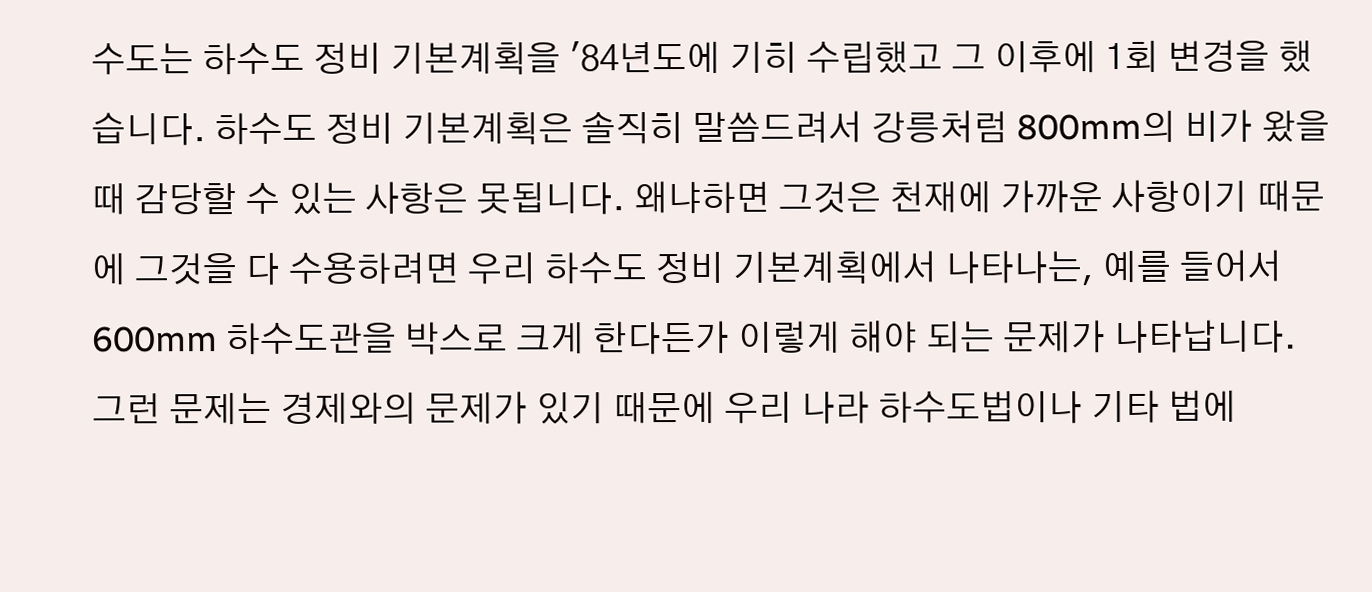수도는 하수도 정비 기본계획을 '84년도에 기히 수립했고 그 이후에 1회 변경을 했습니다. 하수도 정비 기본계획은 솔직히 말씀드려서 강릉처럼 800mm의 비가 왔을 때 감당할 수 있는 사항은 못됩니다. 왜냐하면 그것은 천재에 가까운 사항이기 때문에 그것을 다 수용하려면 우리 하수도 정비 기본계획에서 나타나는, 예를 들어서 600mm 하수도관을 박스로 크게 한다든가 이렇게 해야 되는 문제가 나타납니다. 그런 문제는 경제와의 문제가 있기 때문에 우리 나라 하수도법이나 기타 법에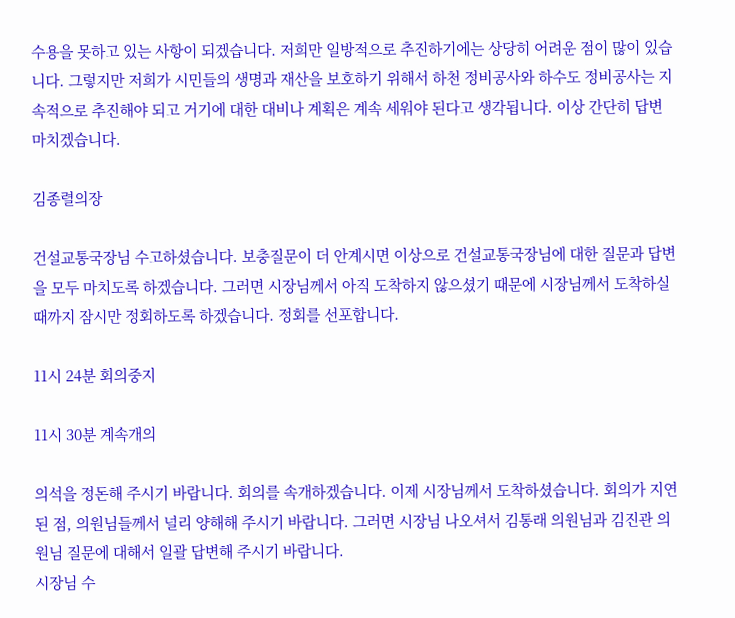수용을 못하고 있는 사항이 되겠습니다. 저희만 일방적으로 추진하기에는 상당히 어려운 점이 많이 있습니다. 그렇지만 저희가 시민들의 생명과 재산을 보호하기 위해서 하천 정비공사와 하수도 정비공사는 지속적으로 추진해야 되고 거기에 대한 대비나 계획은 계속 세워야 된다고 생각됩니다. 이상 간단히 답변 마치겠습니다.

김종렬의장

건설교통국장님 수고하셨습니다. 보충질문이 더 안계시면 이상으로 건설교통국장님에 대한 질문과 답변을 모두 마치도록 하겠습니다. 그러면 시장님께서 아직 도착하지 않으셨기 때문에 시장님께서 도착하실 때까지 잠시만 정회하도록 하겠습니다. 정회를 선포합니다.

11시 24분 회의중지

11시 30분 계속개의

의석을 정돈해 주시기 바랍니다. 회의를 속개하겠습니다. 이제 시장님께서 도착하셨습니다. 회의가 지연된 점, 의원님들께서 널리 양해해 주시기 바랍니다. 그러면 시장님 나오셔서 김통래 의원님과 김진관 의원님 질문에 대해서 일괄 답변해 주시기 바랍니다.
시장님 수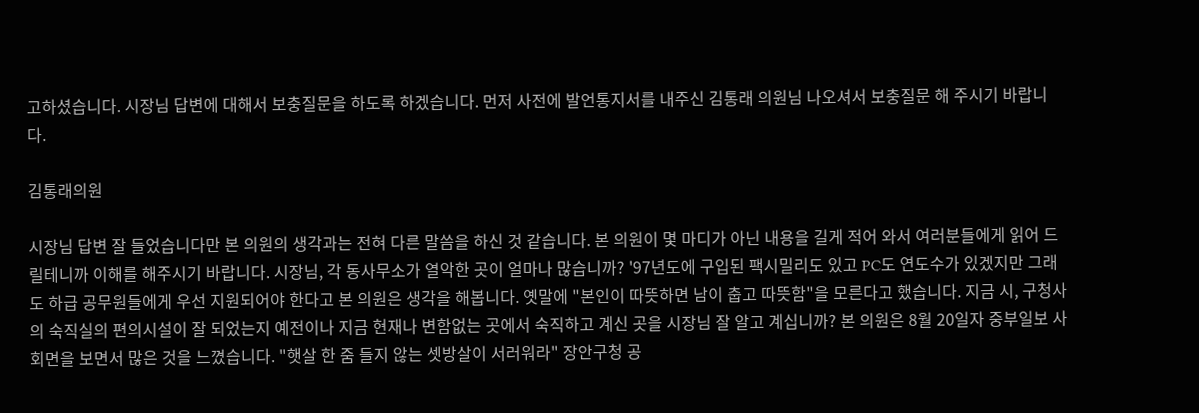고하셨습니다. 시장님 답변에 대해서 보충질문을 하도록 하겠습니다. 먼저 사전에 발언통지서를 내주신 김통래 의원님 나오셔서 보충질문 해 주시기 바랍니다.

김통래의원

시장님 답변 잘 들었습니다만 본 의원의 생각과는 전혀 다른 말씀을 하신 것 같습니다. 본 의원이 몇 마디가 아닌 내용을 길게 적어 와서 여러분들에게 읽어 드릴테니까 이해를 해주시기 바랍니다. 시장님, 각 동사무소가 열악한 곳이 얼마나 많습니까? '97년도에 구입된 팩시밀리도 있고 PC도 연도수가 있겠지만 그래도 하급 공무원들에게 우선 지원되어야 한다고 본 의원은 생각을 해봅니다. 옛말에 "본인이 따뜻하면 남이 춥고 따뜻함"을 모른다고 했습니다. 지금 시, 구청사의 숙직실의 편의시설이 잘 되었는지 예전이나 지금 현재나 변함없는 곳에서 숙직하고 계신 곳을 시장님 잘 알고 계십니까? 본 의원은 8월 20일자 중부일보 사회면을 보면서 많은 것을 느꼈습니다. "햇살 한 줌 들지 않는 셋방살이 서러워라" 장안구청 공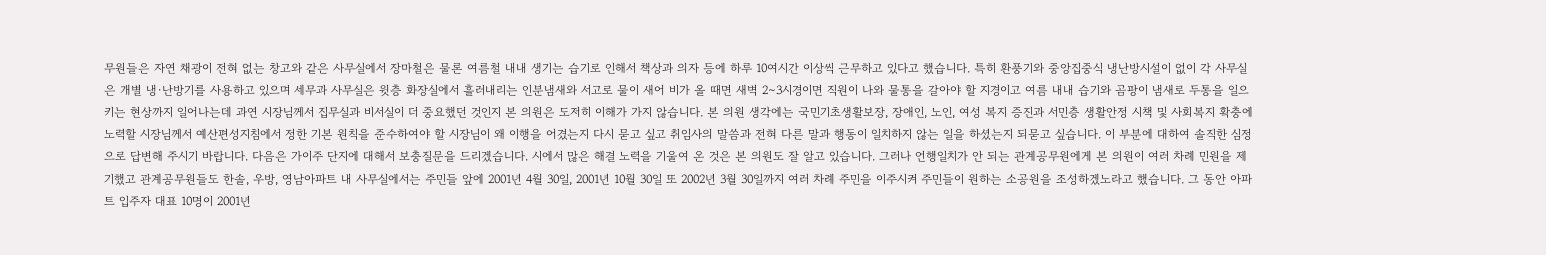무원들은 자연 채광이 전혀 없는 창고와 같은 사무실에서 장마철은 물론 여름철 내내 생기는 습기로 인해서 책상과 의자 등에 하루 10여시간 이상씩 근무하고 있다고 했습니다. 특히 환풍기와 중앙집중식 냉난방시설이 없이 각 사무실은 개별 냉·난방기를 사용하고 있으며 세무과 사무실은 윗층 화장실에서 흘러내리는 인분냄새와 서고로 물이 새어 비가 올 때면 새벽 2∼3시경이면 직원이 나와 물통을 갈아야 할 지경이고 여름 내내 습기와 곰팡이 냄새로 두통을 일으키는 현상까지 일어나는데 과연 시장님께서 집무실과 비서실이 더 중요했던 것인지 본 의원은 도저히 이해가 가지 않습니다. 본 의원 생각에는 국민기초생활보장, 장애인, 노인, 여성 복지 증진과 서민층 생활안정 시책 및 사회복지 확충에 노력할 시장님께서 예산편성지침에서 정한 기본 원칙을 준수하여야 할 시장님이 왜 이행을 어겼는지 다시 묻고 싶고 취임사의 말씀과 전혀 다른 말과 행동이 일치하지 않는 일을 하셨는지 되묻고 싶습니다. 이 부분에 대하여 솔직한 심정으로 답변해 주시기 바랍니다. 다음은 가이주 단지에 대해서 보충질문을 드리겠습니다. 시에서 많은 해결 노력을 기울여 온 것은 본 의원도 잘 알고 있습니다. 그러나 언행일치가 안 되는 관계공무원에게 본 의원이 여러 차례 민원을 제기했고 관계공무원들도 한솔, 우방, 영남아파트 내 사무실에서는 주민들 앞에 2001년 4월 30일, 2001년 10월 30일 또 2002년 3월 30일까지 여러 차례 주민을 이주시켜 주민들이 원하는 소공원을 조성하겠노라고 했습니다. 그 동안 아파트 입주자 대표 10명이 2001년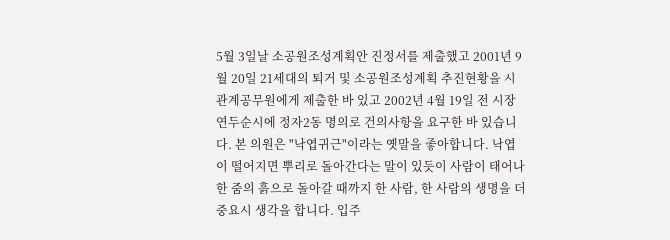5월 3일날 소공원조성계획안 진정서를 제출했고 2001년 9월 20일 21세대의 퇴거 및 소공원조성계획 추진현황을 시 관계공무원에게 제출한 바 있고 2002년 4월 19일 전 시장 연두순시에 정자2동 명의로 건의사항을 요구한 바 있습니다. 본 의원은 "낙엽귀근"이라는 옛말을 좋아합니다. 낙엽이 떨어지면 뿌리로 돌아간다는 말이 있듯이 사람이 태어나 한 줌의 흙으로 돌아갈 때까지 한 사람, 한 사람의 생명을 더 중요시 생각을 합니다. 입주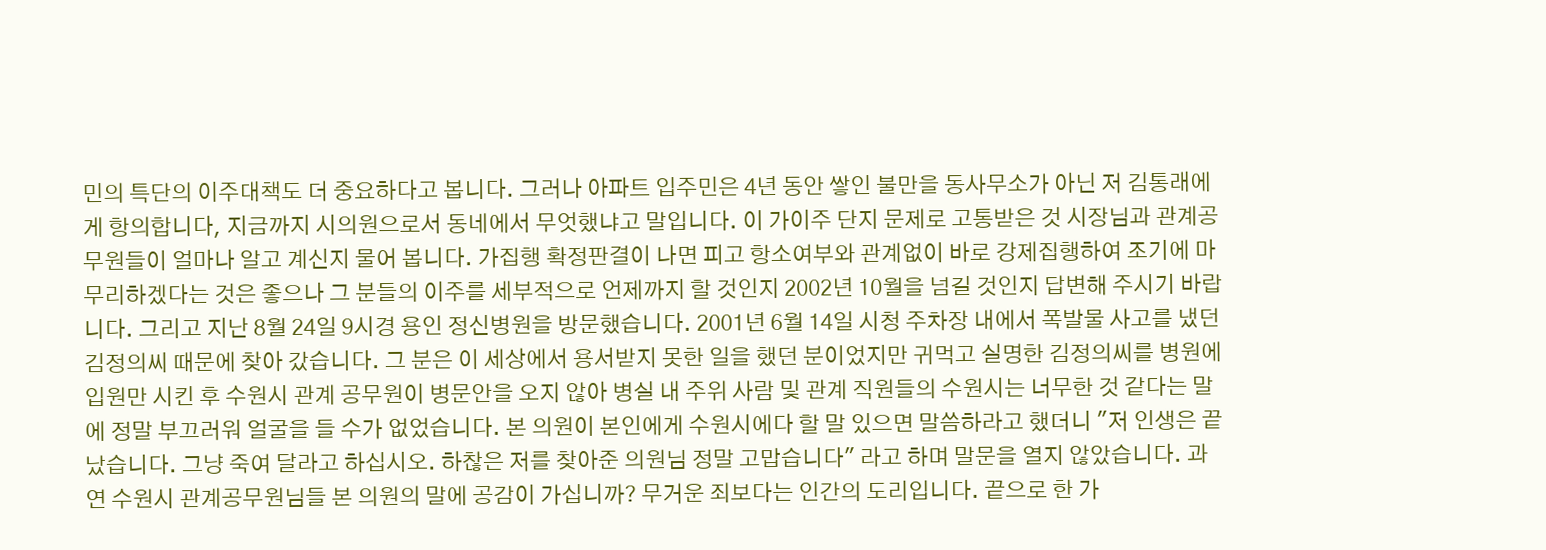민의 특단의 이주대책도 더 중요하다고 봅니다. 그러나 아파트 입주민은 4년 동안 쌓인 불만을 동사무소가 아닌 저 김통래에게 항의합니다, 지금까지 시의원으로서 동네에서 무엇했냐고 말입니다. 이 가이주 단지 문제로 고통받은 것 시장님과 관계공무원들이 얼마나 알고 계신지 물어 봅니다. 가집행 확정판결이 나면 피고 항소여부와 관계없이 바로 강제집행하여 조기에 마무리하겠다는 것은 좋으나 그 분들의 이주를 세부적으로 언제까지 할 것인지 2002년 10월을 넘길 것인지 답변해 주시기 바랍니다. 그리고 지난 8월 24일 9시경 용인 정신병원을 방문했습니다. 2001년 6월 14일 시청 주차장 내에서 폭발물 사고를 냈던 김정의씨 때문에 찾아 갔습니다. 그 분은 이 세상에서 용서받지 못한 일을 했던 분이었지만 귀먹고 실명한 김정의씨를 병원에 입원만 시킨 후 수원시 관계 공무원이 병문안을 오지 않아 병실 내 주위 사람 및 관계 직원들의 수원시는 너무한 것 같다는 말에 정말 부끄러워 얼굴을 들 수가 없었습니다. 본 의원이 본인에게 수원시에다 할 말 있으면 말씀하라고 했더니 "저 인생은 끝났습니다. 그냥 죽여 달라고 하십시오. 하찮은 저를 찾아준 의원님 정말 고맙습니다" 라고 하며 말문을 열지 않았습니다. 과연 수원시 관계공무원님들 본 의원의 말에 공감이 가십니까? 무거운 죄보다는 인간의 도리입니다. 끝으로 한 가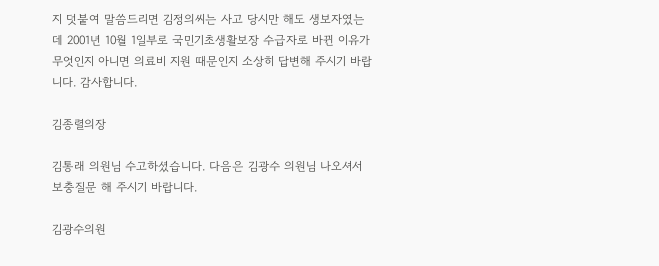지 덧붙여 말씀드리면 김정의씨는 사고 당시만 해도 생보자였는데 2001년 10월 1일부로 국민기초생활보장 수급자로 바뀐 이유가 무엇인지 아니면 의료비 지원 때문인지 소상히 답변해 주시기 바랍니다. 감사합니다.

김종렬의장

김통래 의원님 수고하셨습니다. 다음은 김광수 의원님 나오셔서 보충질문 해 주시기 바랍니다.

김광수의원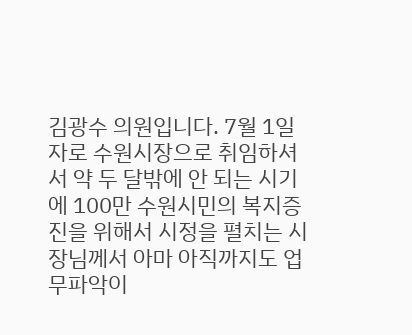김광수 의원입니다. 7월 1일자로 수원시장으로 취임하셔서 약 두 달밖에 안 되는 시기에 100만 수원시민의 복지증진을 위해서 시정을 펼치는 시장님께서 아마 아직까지도 업무파악이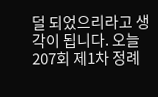덜 되었으리라고 생각이 됩니다. 오늘 207회 제1차 정례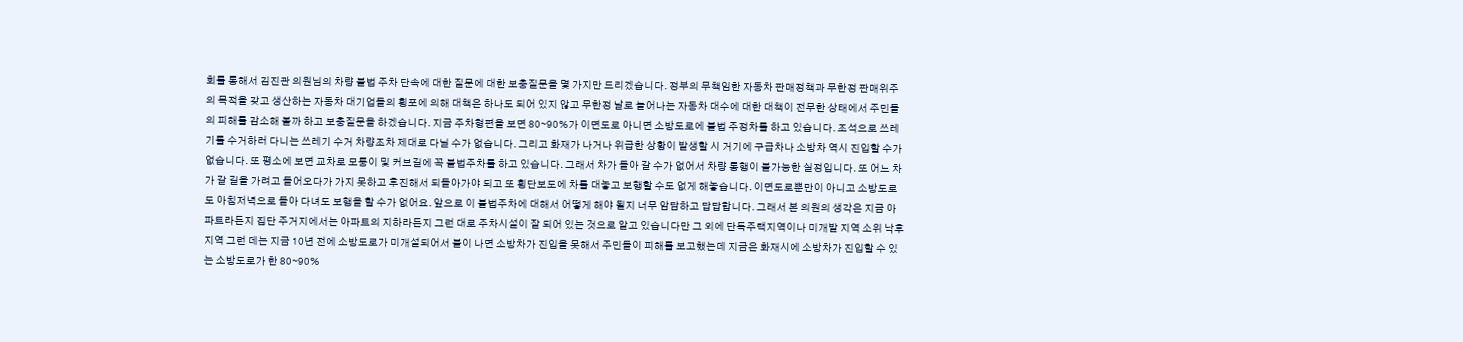회를 통해서 김진관 의원님의 차량 불법 주차 단속에 대한 질문에 대한 보충질문을 몇 가지만 드리겠습니다. 정부의 무책임한 자동차 판매정책과 무한정 판매위주의 목적을 갖고 생산하는 자동차 대기업들의 횡포에 의해 대책은 하나도 되어 있지 않고 무한정 날로 늘어나는 자동차 대수에 대한 대책이 전무한 상태에서 주민들의 피해를 감소해 볼까 하고 보충질문을 하겠습니다. 지금 주차형편을 보면 80∼90%가 이면도로 아니면 소방도로에 불법 주정차를 하고 있습니다. 조석으로 쓰레기를 수거하러 다니는 쓰레기 수거 차량조차 제대로 다닐 수가 없습니다. 그리고 화재가 나거나 위급한 상황이 발생할 시 거기에 구급차나 소방차 역시 진입할 수가 없습니다. 또 평소에 보면 교차로 모퉁이 및 커브길에 꼭 불법주차를 하고 있습니다. 그래서 차가 돌아 갈 수가 없어서 차량 통행이 불가능한 실정입니다. 또 어느 차가 갈 길을 가려고 들어오다가 가지 못하고 후진해서 되돌아가야 되고 또 횡단보도에 차를 대놓고 보행할 수도 없게 해놓습니다. 이면도로뿐만이 아니고 소방도로도 아침저녁으로 돌아 다녀도 보행을 할 수가 없어요. 앞으로 이 불법주차에 대해서 어떻게 해야 될지 너무 암담하고 답답합니다. 그래서 본 의원의 생각은 지금 아파트라든지 집단 주거지에서는 아파트의 지하라든지 그런 대로 주차시설이 잘 되어 있는 것으로 알고 있습니다만 그 외에 단독주택지역이나 미개발 지역 소위 낙후지역 그런 데는 지금 10년 전에 소방도로가 미개설되어서 불이 나면 소방차가 진입을 못해서 주민들이 피해를 보고했는데 지금은 화재시에 소방차가 진입할 수 있는 소방도로가 한 80∼90%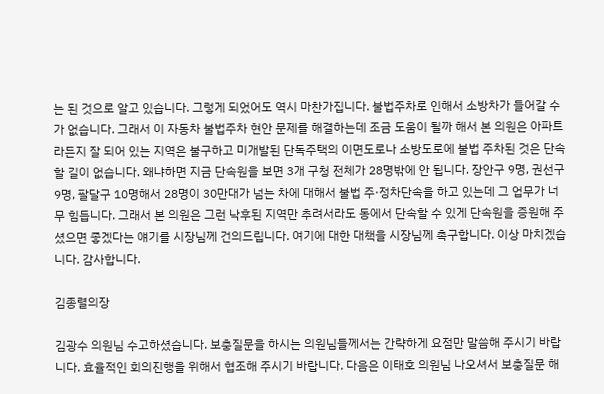는 된 것으로 알고 있습니다. 그렇게 되었어도 역시 마찬가집니다. 불법주차로 인해서 소방차가 들어갈 수가 없습니다. 그래서 이 자동차 불법주차 현안 문제를 해결하는데 조금 도움이 될까 해서 본 의원은 아파트라든지 잘 되어 있는 지역은 불구하고 미개발된 단독주택의 이면도로나 소방도로에 불법 주차된 것은 단속할 길이 없습니다. 왜냐하면 지금 단속원을 보면 3개 구청 전체가 28명밖에 안 됩니다. 장안구 9명, 권선구 9명, 팔달구 10명해서 28명이 30만대가 넘는 차에 대해서 불법 주·정차단속을 하고 있는데 그 업무가 너무 힘듭니다. 그래서 본 의원은 그런 낙후된 지역만 추려서라도 동에서 단속할 수 있게 단속원을 증원해 주셨으면 좋겠다는 얘기를 시장님께 건의드립니다. 여기에 대한 대책을 시장님께 촉구합니다. 이상 마치겠습니다. 감사합니다.

김종렬의장

김광수 의원님 수고하셨습니다. 보충질문을 하시는 의원님들께서는 간략하게 요점만 말씀해 주시기 바랍니다. 효율적인 회의진행을 위해서 협조해 주시기 바랍니다. 다음은 이태호 의원님 나오셔서 보충질문 해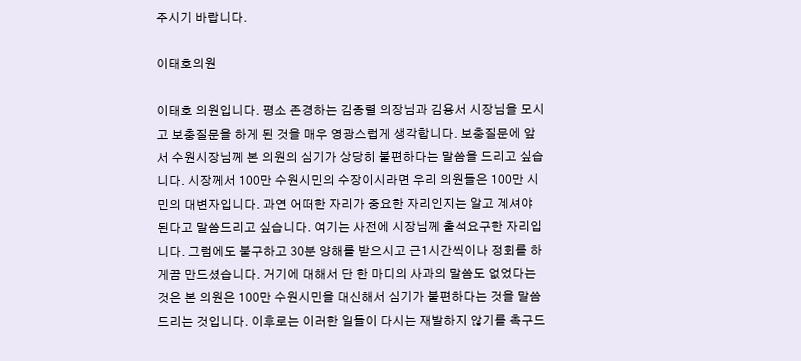주시기 바랍니다.

이태호의원

이태호 의원입니다. 평소 존경하는 김종렬 의장님과 김용서 시장님을 모시고 보충질문을 하게 된 것을 매우 영광스럽게 생각합니다. 보충질문에 앞서 수원시장님께 본 의원의 심기가 상당히 불편하다는 말씀을 드리고 싶습니다. 시장께서 100만 수원시민의 수장이시라면 우리 의원들은 100만 시민의 대변자입니다. 과연 어떠한 자리가 중요한 자리인지는 알고 계셔야 된다고 말씀드리고 싶습니다. 여기는 사전에 시장님께 출석요구한 자리입니다. 그럼에도 불구하고 30분 양해를 받으시고 근1시간씩이나 정회를 하게끔 만드셨습니다. 거기에 대해서 단 한 마디의 사과의 말씀도 없었다는 것은 본 의원은 100만 수원시민을 대신해서 심기가 불편하다는 것을 말씀드리는 것입니다. 이후로는 이러한 일들이 다시는 재발하지 않기를 촉구드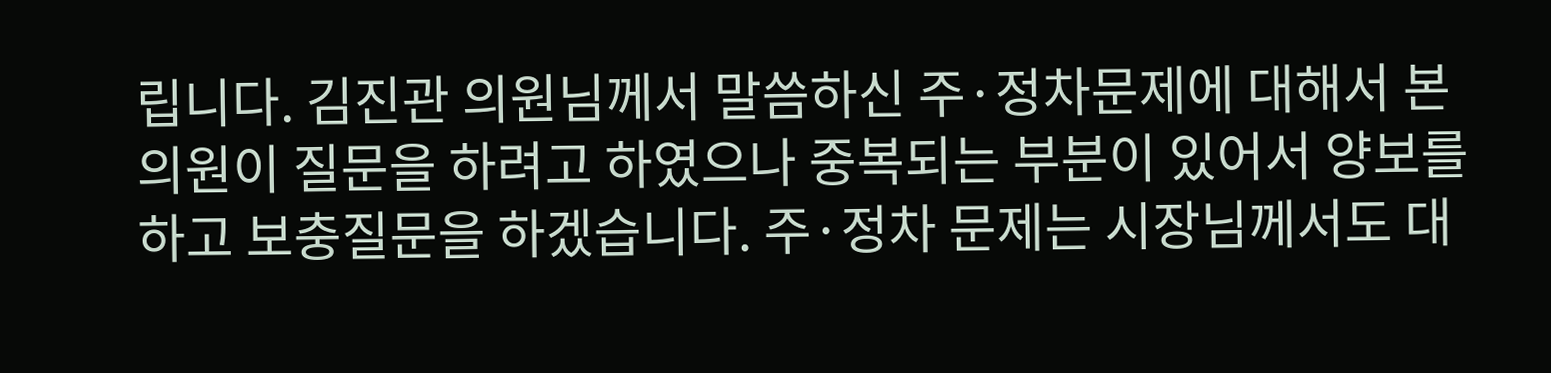립니다. 김진관 의원님께서 말씀하신 주·정차문제에 대해서 본 의원이 질문을 하려고 하였으나 중복되는 부분이 있어서 양보를 하고 보충질문을 하겠습니다. 주·정차 문제는 시장님께서도 대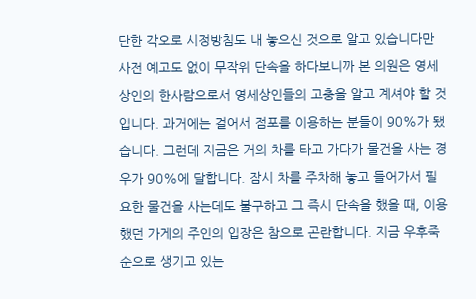단한 각오로 시정방침도 내 놓으신 것으로 알고 있습니다만 사전 예고도 없이 무작위 단속을 하다보니까 본 의원은 영세상인의 한사람으로서 영세상인들의 고충을 알고 계셔야 할 것입니다. 과거에는 걸어서 점포를 이용하는 분들이 90%가 됐습니다. 그런데 지금은 거의 차를 타고 가다가 물건을 사는 경우가 90%에 달합니다. 잠시 차를 주차해 놓고 들어가서 필요한 물건을 사는데도 불구하고 그 즉시 단속을 했을 때, 이용했던 가게의 주인의 입장은 참으로 곤란합니다. 지금 우후죽순으로 생기고 있는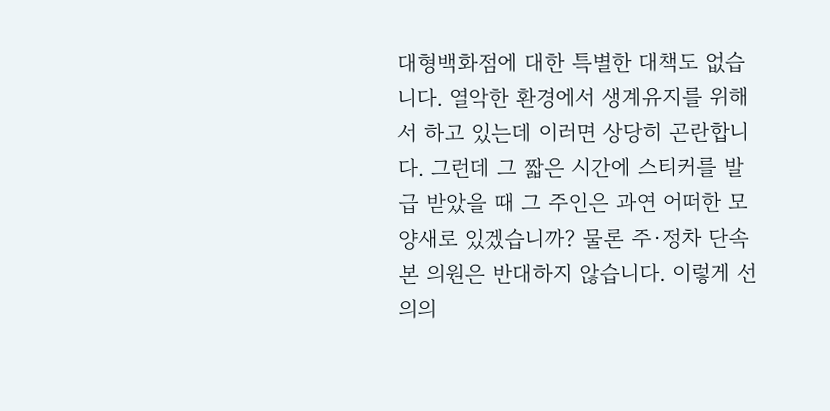대형백화점에 대한 특별한 대책도 없습니다. 열악한 환경에서 생계유지를 위해서 하고 있는데 이러면 상당히 곤란합니다. 그런데 그 짧은 시간에 스티커를 발급 받았을 때 그 주인은 과연 어떠한 모양새로 있겠습니까? 물론 주·정차 단속 본 의원은 반대하지 않습니다. 이렇게 선의의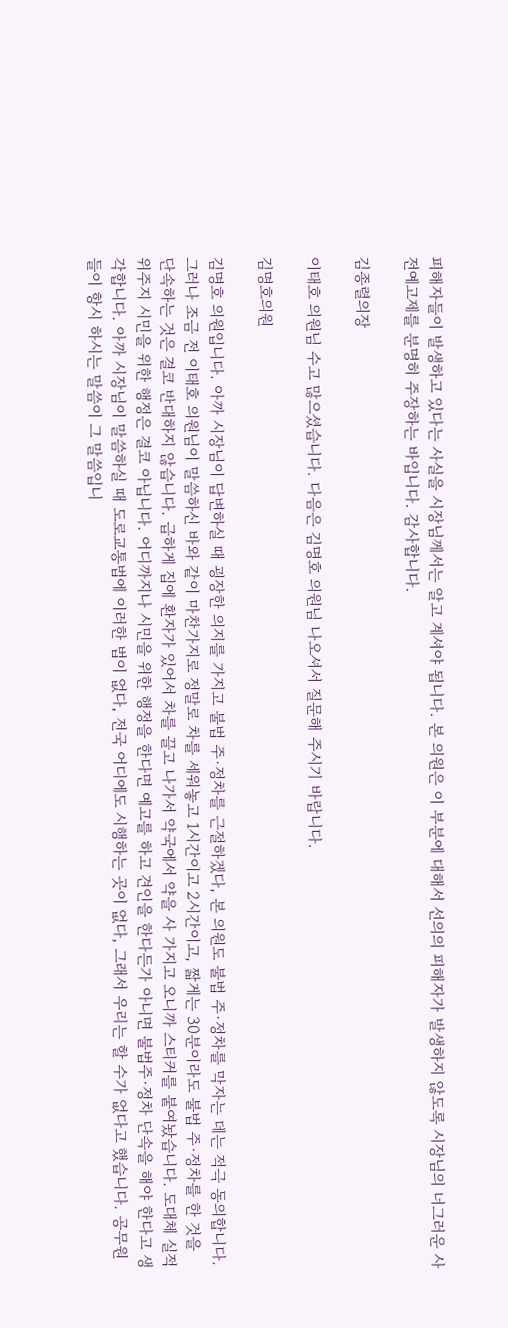피해자들이 발생하고 있다는 사실을 시장님께서는 알고 계셔야 됩니다. 본 의원은 이 부분에 대해서 선의의 피해자가 발생하지 않도록 시장님의 너그러운 사전예고제를 분명히 주장하는 바입니다. 감사합니다.

김종렬의장

이태호 의원님 수고 많으셨습니다. 다음은 김명호 의원님 나오셔서 질문해 주시기 바랍니다.

김명호의원

김명호 의원입니다. 아까 시장님이 답변하실 때 굉장한 의지를 가지고 불법 주·정차를 근절하겠다, 본 의원도 불법 주·정차를 막자는 데는 적극 동의합니다. 그러나 조금 전 이태호 의원님이 말씀하신 바와 같이 마찬가지로 정말로 차를 세워놓고 1시간이고 2시간이고, 짧게는 30분이라도 불법 주·정차를 한 것을 단속하는 것은 결코 반대하지 않습니다. 급하게 집에 환자가 있어서 차를 끌고 나가서 약국에서 약을 사 가지고 오니까 스티커를 붙여놨습니다. 도대체 실적위주지 시민을 위한 행정은 결코 아닙니다. 어디까지나 시민을 위한 행정을 한다면 예고를 하고 견인을 한다든가 아니면 불법주·정차 단속을 해야 한다고 생각합니다. 아까 시장님이 말씀하실 때 도로교통법에 이러한 법이 없다, 전국 어디에도 시행하는 곳이 없다, 그래서 우리는 할 수가 없다고 했습니다. 공무원들이 항시 하시는 말씀이 그 말씀입니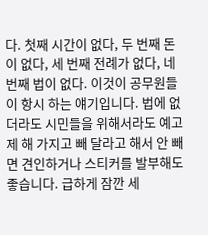다. 첫째 시간이 없다, 두 번째 돈이 없다, 세 번째 전례가 없다, 네 번째 법이 없다. 이것이 공무원들이 항시 하는 얘기입니다. 법에 없더라도 시민들을 위해서라도 예고제 해 가지고 빼 달라고 해서 안 빼면 견인하거나 스티커를 발부해도 좋습니다. 급하게 잠깐 세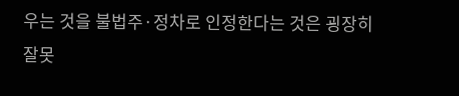우는 것을 불법주·정차로 인정한다는 것은 굉장히 잘못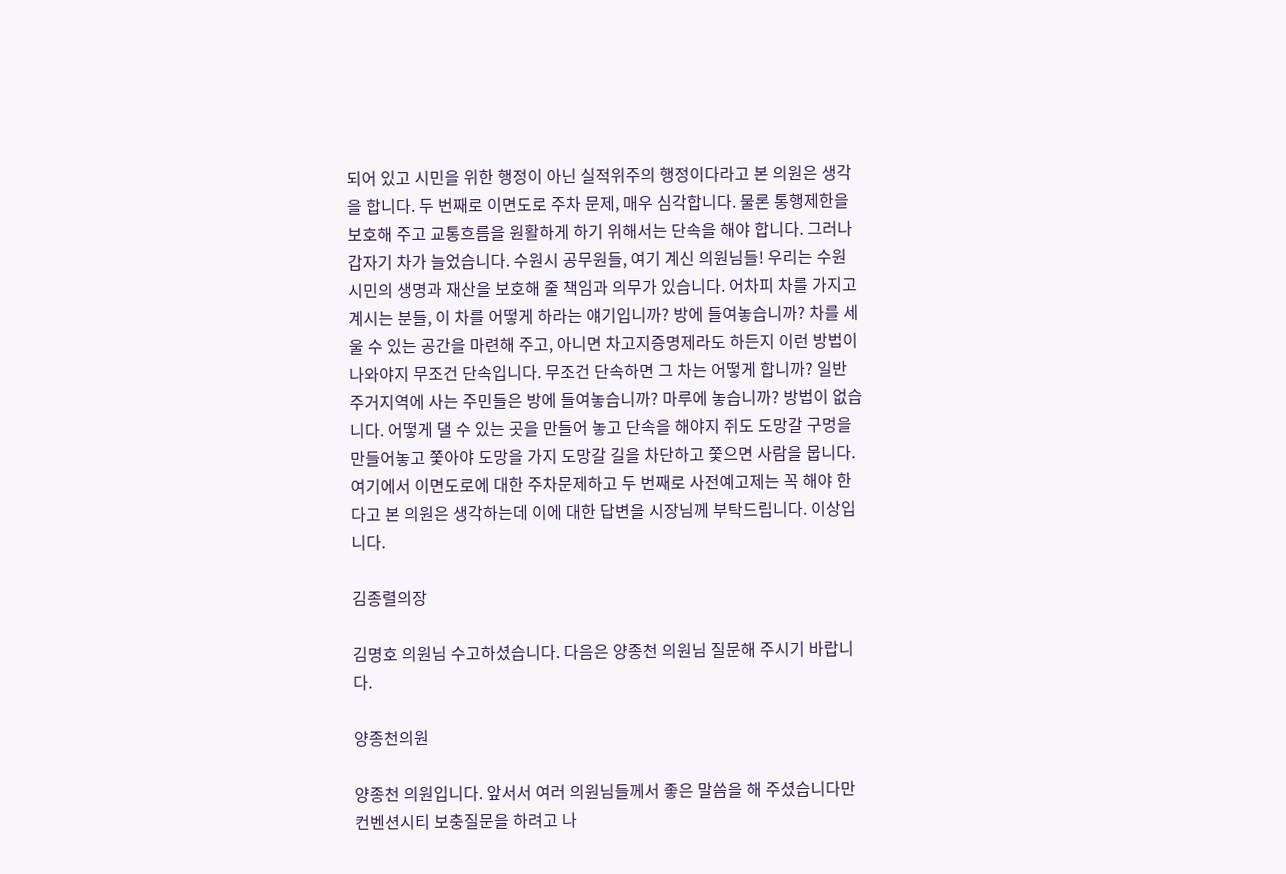되어 있고 시민을 위한 행정이 아닌 실적위주의 행정이다라고 본 의원은 생각을 합니다. 두 번째로 이면도로 주차 문제, 매우 심각합니다. 물론 통행제한을 보호해 주고 교통흐름을 원활하게 하기 위해서는 단속을 해야 합니다. 그러나 갑자기 차가 늘었습니다. 수원시 공무원들, 여기 계신 의원님들! 우리는 수원시민의 생명과 재산을 보호해 줄 책임과 의무가 있습니다. 어차피 차를 가지고 계시는 분들, 이 차를 어떻게 하라는 얘기입니까? 방에 들여놓습니까? 차를 세울 수 있는 공간을 마련해 주고, 아니면 차고지증명제라도 하든지 이런 방법이 나와야지 무조건 단속입니다. 무조건 단속하면 그 차는 어떻게 합니까? 일반 주거지역에 사는 주민들은 방에 들여놓습니까? 마루에 놓습니까? 방법이 없습니다. 어떻게 댈 수 있는 곳을 만들어 놓고 단속을 해야지 쥐도 도망갈 구멍을 만들어놓고 쫓아야 도망을 가지 도망갈 길을 차단하고 쫓으면 사람을 뭅니다. 여기에서 이면도로에 대한 주차문제하고 두 번째로 사전예고제는 꼭 해야 한다고 본 의원은 생각하는데 이에 대한 답변을 시장님께 부탁드립니다. 이상입니다.

김종렬의장

김명호 의원님 수고하셨습니다. 다음은 양종천 의원님 질문해 주시기 바랍니다.

양종천의원

양종천 의원입니다. 앞서서 여러 의원님들께서 좋은 말씀을 해 주셨습니다만 컨벤션시티 보충질문을 하려고 나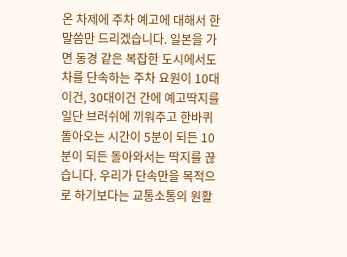온 차제에 주차 예고에 대해서 한 말씀만 드리겠습니다. 일본을 가면 동경 같은 복잡한 도시에서도 차를 단속하는 주차 요원이 10대이건, 30대이건 간에 예고딱지를 일단 브러쉬에 끼워주고 한바퀴 돌아오는 시간이 5분이 되든 10분이 되든 돌아와서는 딱지를 끊습니다. 우리가 단속만을 목적으로 하기보다는 교통소통의 원활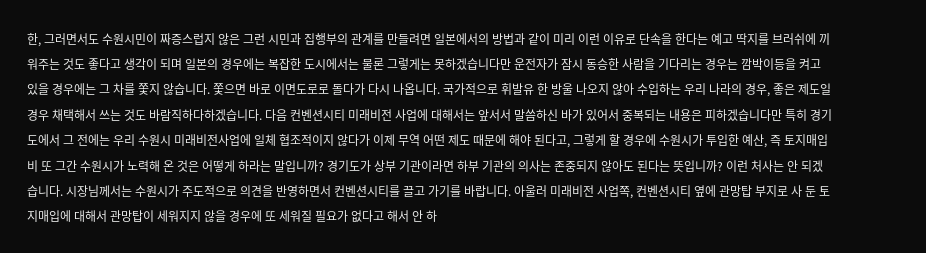한, 그러면서도 수원시민이 짜증스럽지 않은 그런 시민과 집행부의 관계를 만들려면 일본에서의 방법과 같이 미리 이런 이유로 단속을 한다는 예고 딱지를 브러쉬에 끼워주는 것도 좋다고 생각이 되며 일본의 경우에는 복잡한 도시에서는 물론 그렇게는 못하겠습니다만 운전자가 잠시 동승한 사람을 기다리는 경우는 깜박이등을 켜고 있을 경우에는 그 차를 쫓지 않습니다. 쫓으면 바로 이면도로로 돌다가 다시 나옵니다. 국가적으로 휘발유 한 방울 나오지 않아 수입하는 우리 나라의 경우, 좋은 제도일 경우 채택해서 쓰는 것도 바람직하다하겠습니다. 다음 컨벤션시티 미래비전 사업에 대해서는 앞서서 말씀하신 바가 있어서 중복되는 내용은 피하겠습니다만 특히 경기도에서 그 전에는 우리 수원시 미래비전사업에 일체 협조적이지 않다가 이제 무역 어떤 제도 때문에 해야 된다고, 그렇게 할 경우에 수원시가 투입한 예산, 즉 토지매입비 또 그간 수원시가 노력해 온 것은 어떻게 하라는 말입니까? 경기도가 상부 기관이라면 하부 기관의 의사는 존중되지 않아도 된다는 뜻입니까? 이런 처사는 안 되겠습니다. 시장님께서는 수원시가 주도적으로 의견을 반영하면서 컨벤션시티를 끌고 가기를 바랍니다. 아울러 미래비전 사업쪽, 컨벤션시티 옆에 관망탑 부지로 사 둔 토지매입에 대해서 관망탑이 세워지지 않을 경우에 또 세워질 필요가 없다고 해서 안 하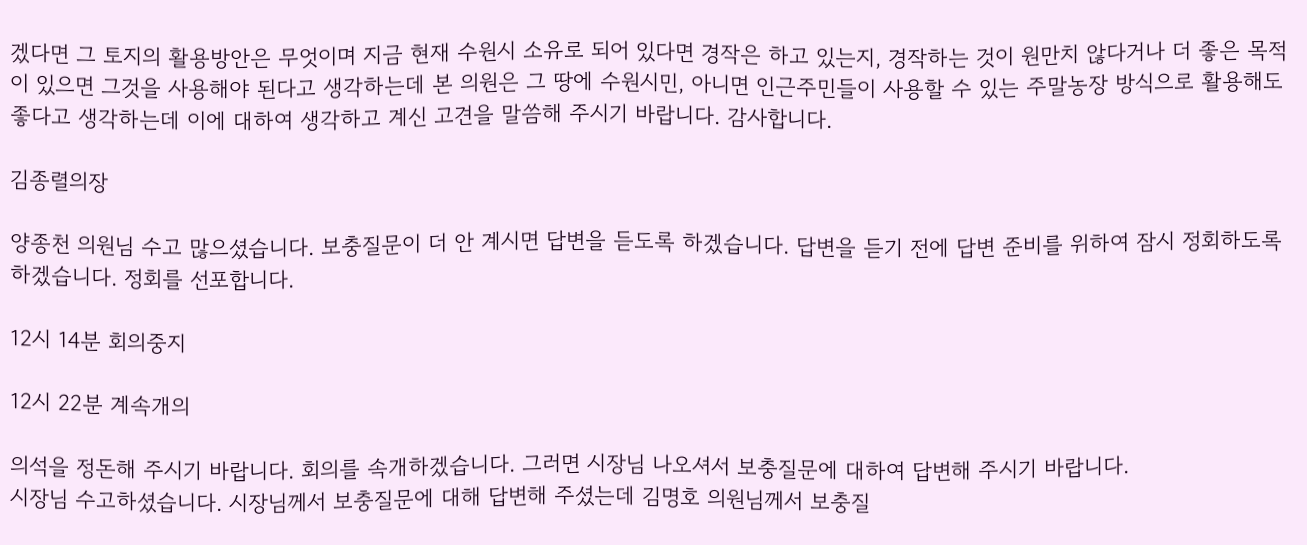겠다면 그 토지의 활용방안은 무엇이며 지금 현재 수원시 소유로 되어 있다면 경작은 하고 있는지, 경작하는 것이 원만치 않다거나 더 좋은 목적이 있으면 그것을 사용해야 된다고 생각하는데 본 의원은 그 땅에 수원시민, 아니면 인근주민들이 사용할 수 있는 주말농장 방식으로 활용해도 좋다고 생각하는데 이에 대하여 생각하고 계신 고견을 말씀해 주시기 바랍니다. 감사합니다.

김종렬의장

양종천 의원님 수고 많으셨습니다. 보충질문이 더 안 계시면 답변을 듣도록 하겠습니다. 답변을 듣기 전에 답변 준비를 위하여 잠시 정회하도록 하겠습니다. 정회를 선포합니다.

12시 14분 회의중지

12시 22분 계속개의

의석을 정돈해 주시기 바랍니다. 회의를 속개하겠습니다. 그러면 시장님 나오셔서 보충질문에 대하여 답변해 주시기 바랍니다.
시장님 수고하셨습니다. 시장님께서 보충질문에 대해 답변해 주셨는데 김명호 의원님께서 보충질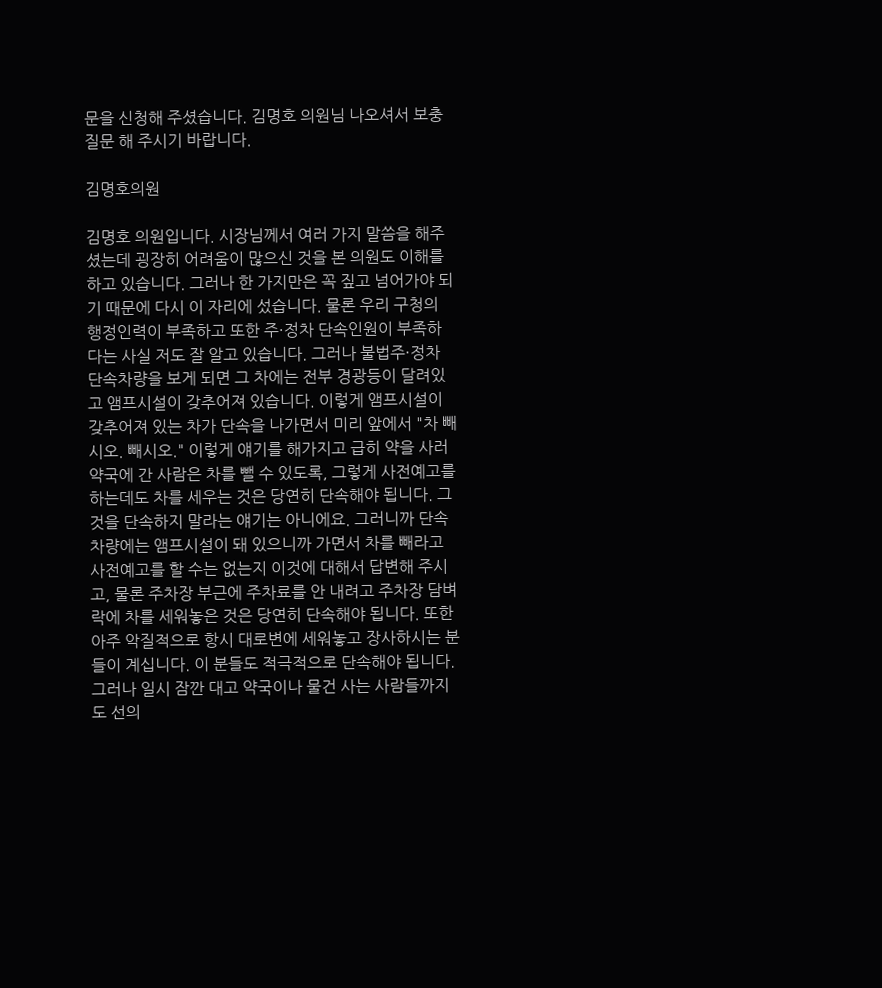문을 신청해 주셨습니다. 김명호 의원님 나오셔서 보충질문 해 주시기 바랍니다.

김명호의원

김명호 의원입니다. 시장님께서 여러 가지 말씀을 해주셨는데 굉장히 어려움이 많으신 것을 본 의원도 이해를 하고 있습니다. 그러나 한 가지만은 꼭 짚고 넘어가야 되기 때문에 다시 이 자리에 섰습니다. 물론 우리 구청의 행정인력이 부족하고 또한 주·정차 단속인원이 부족하다는 사실 저도 잘 알고 있습니다. 그러나 불법주·정차 단속차량을 보게 되면 그 차에는 전부 경광등이 달려있고 앰프시설이 갖추어져 있습니다. 이렇게 앰프시설이 갖추어져 있는 차가 단속을 나가면서 미리 앞에서 "차 빼시오. 빼시오." 이렇게 얘기를 해가지고 급히 약을 사러 약국에 간 사람은 차를 뺄 수 있도록, 그렇게 사전예고를 하는데도 차를 세우는 것은 당연히 단속해야 됩니다. 그것을 단속하지 말라는 얘기는 아니에요. 그러니까 단속차량에는 앰프시설이 돼 있으니까 가면서 차를 빼라고 사전예고를 할 수는 없는지 이것에 대해서 답변해 주시고, 물론 주차장 부근에 주차료를 안 내려고 주차장 담벼락에 차를 세워놓은 것은 당연히 단속해야 됩니다. 또한 아주 악질적으로 항시 대로변에 세워놓고 장사하시는 분들이 계십니다. 이 분들도 적극적으로 단속해야 됩니다. 그러나 일시 잠깐 대고 약국이나 물건 사는 사람들까지도 선의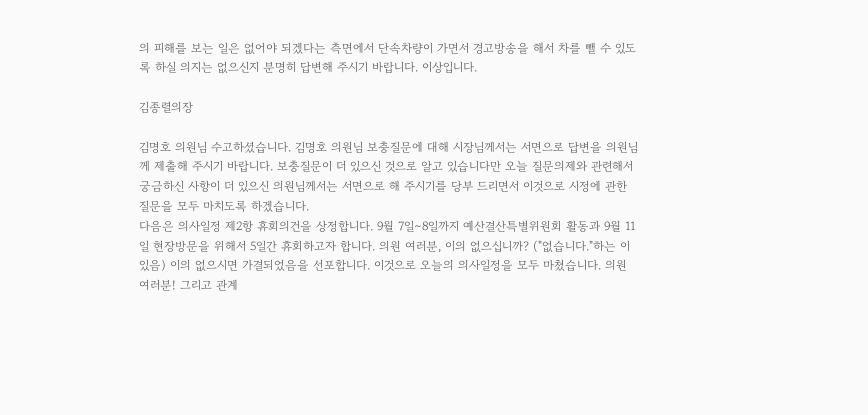의 피해를 보는 일은 없어야 되겠다는 측면에서 단속차량이 가면서 경고방송을 해서 차를 뺄 수 있도록 하실 의지는 없으신지 분명히 답변해 주시기 바랍니다. 이상입니다.

김종렬의장

김명호 의원님 수고하셨습니다. 김명호 의원님 보충질문에 대해 시장님께서는 서면으로 답변을 의원님께 제출해 주시기 바랍니다. 보충질문이 더 있으신 것으로 알고 있습니다만 오늘 질문의제와 관련해서 궁금하신 사항이 더 있으신 의원님께서는 서면으로 해 주시기를 당부 드리면서 이것으로 시정에 관한 질문을 모두 마치도록 하겠습니다.
다음은 의사일정 제2항 휴회의건을 상정합니다. 9월 7일∼8일까지 예산결산특별위원회 활동과 9월 11일 현장방문을 위해서 5일간 휴회하고자 합니다. 의원 여러분, 이의 없으십니까? ("없습니다."하는 이 있음) 이의 없으시면 가결되었음을 선포합니다. 이것으로 오늘의 의사일정을 모두 마쳤습니다. 의원 여러분! 그리고 관계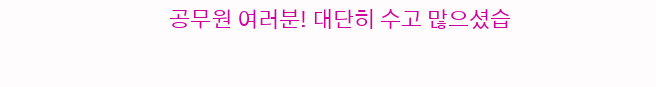공무원 여러분! 대단히 수고 많으셨습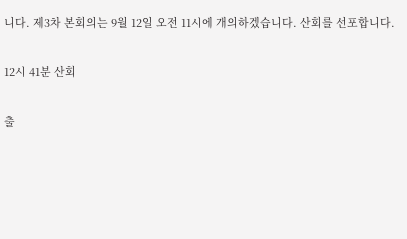니다. 제3차 본회의는 9월 12일 오전 11시에 개의하겠습니다. 산회를 선포합니다.

12시 41분 산회

출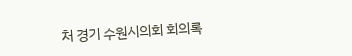처 경기 수원시의회 회의록